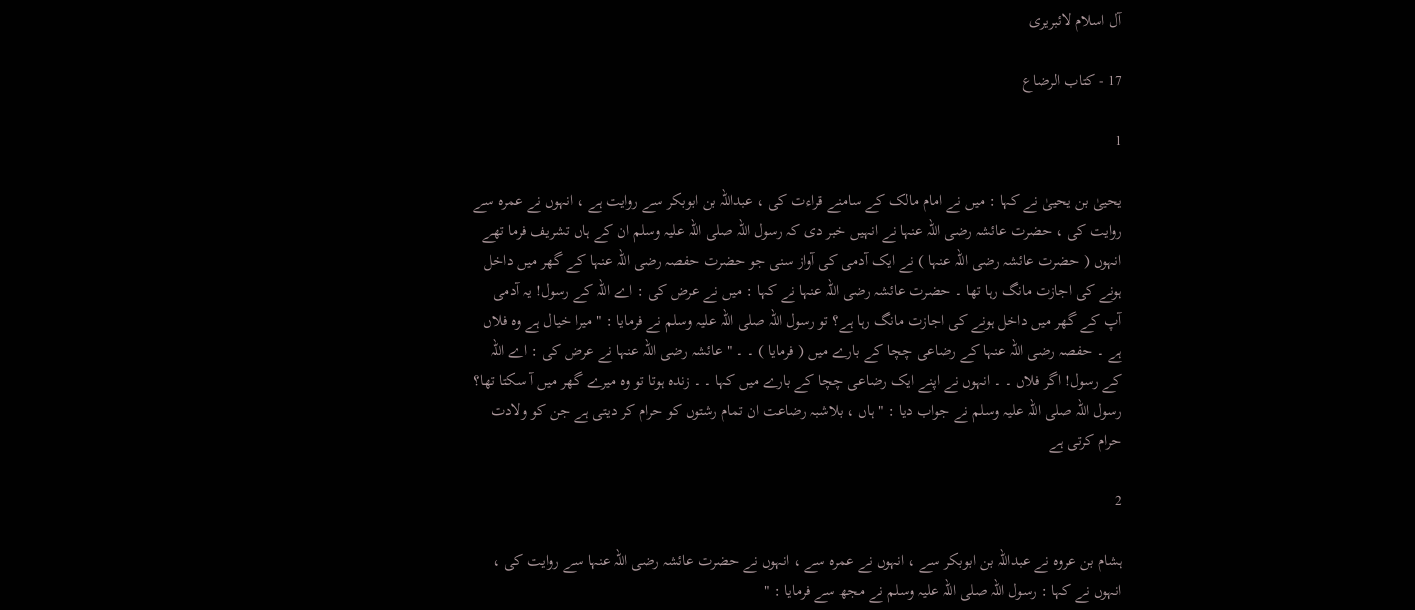آل اسلام لائبریری

17 - کتاب الرضاع

1

یحییٰ بن یحییٰ نے کہا : میں نے امام مالک کے سامنے قراءت کی ، عبداللہ بن ابوبکر سے روایت ہے ، انہوں نے عمرہ سے روایت کی ، حضرت عائشہ رضی اللہ عنہا نے انہیں خبر دی کہ رسول اللہ صلی اللہ علیہ وسلم ان کے ہاں تشریف فرما تھے انہوں ( حضرت عائشہ رضی اللہ عنہا ) نے ایک آدمی کی آواز سنی جو حضرت حفصہ رضی اللہ عنہا کے گھر میں داخل ہونے کی اجازت مانگ رہا تھا ۔ حضرت عائشہ رضی اللہ عنہا نے کہا : میں نے عرض کی : اے اللہ کے رسول! یہ آدمی آپ کے گھر میں داخل ہونے کی اجازت مانگ رہا ہے؟ تو رسول اللہ صلی اللہ علیہ وسلم نے فرمایا : " میرا خیال ہے وہ فلاں ہے ۔ حفصہ رضی اللہ عنہا کے رضاعی چچا کے بارے میں ( فرمایا ) ۔ ۔ " عائشہ رضی اللہ عنہا نے عرض کی : اے اللہ کے رسول! اگر فلاں ۔ ۔ انہوں نے اپنے ایک رضاعی چچا کے بارے میں کہا ۔ ۔ زندہ ہوتا تو وہ میرے گھر میں آ سکتا تھا؟ رسول اللہ صلی اللہ علیہ وسلم نے جواب دیا : " ہاں ، بلاشبہ رضاعت ان تمام رشتوں کو حرام کر دیتی ہے جن کو ولادت حرام کرتی ہے

2

ہشام بن عروہ نے عبداللہ بن ابوبکر سے ، انہوں نے عمرہ سے ، انہوں نے حضرت عائشہ رضی اللہ عنہا سے روایت کی ، انہوں نے کہا : رسول اللہ صلی اللہ علیہ وسلم نے مجھ سے فرمایا : "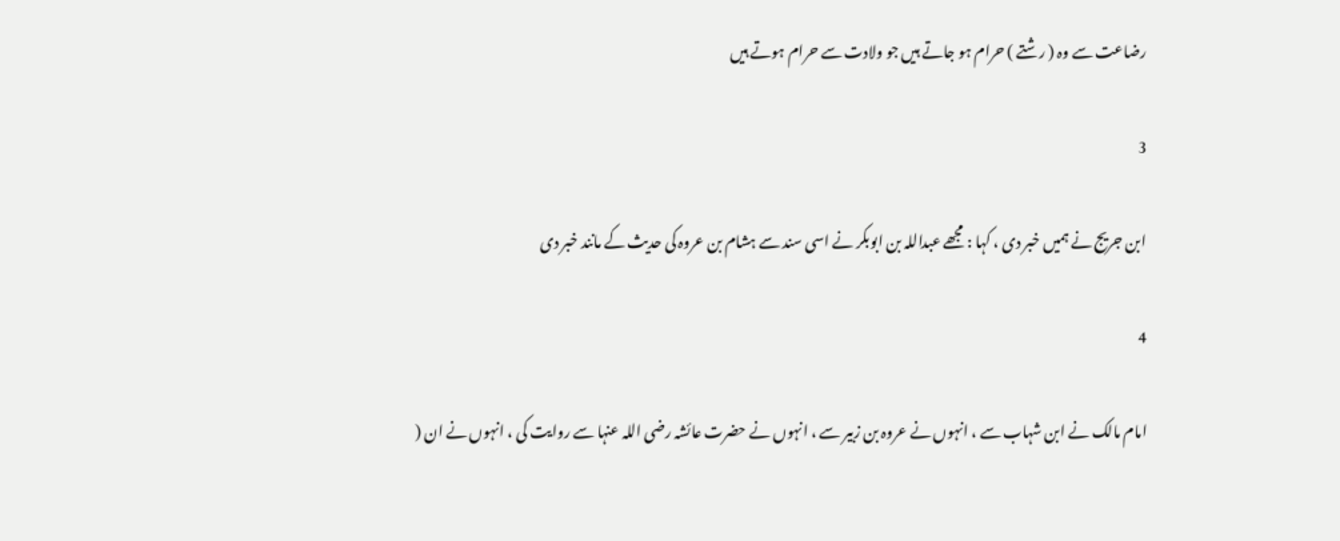رضاعت سے وہ ( رشتے ) حرام ہو جاتے ہیں جو ولادت سے حرام ہوتے ہیں

3

ابن جریج نے ہمیں خبر دی ، کہا : مجھے عبداللہ بن ابوبکر نے اسی سند سے ہشام بن عروہ کی حدیث کے مانند خبر دی

4

امام مالک نے ابن شہاب سے ، انہوں نے عروہ بن زبیر سے ، انہوں نے حضرت عائشہ رضی اللہ عنہا سے روایت کی ، انہوں نے ان (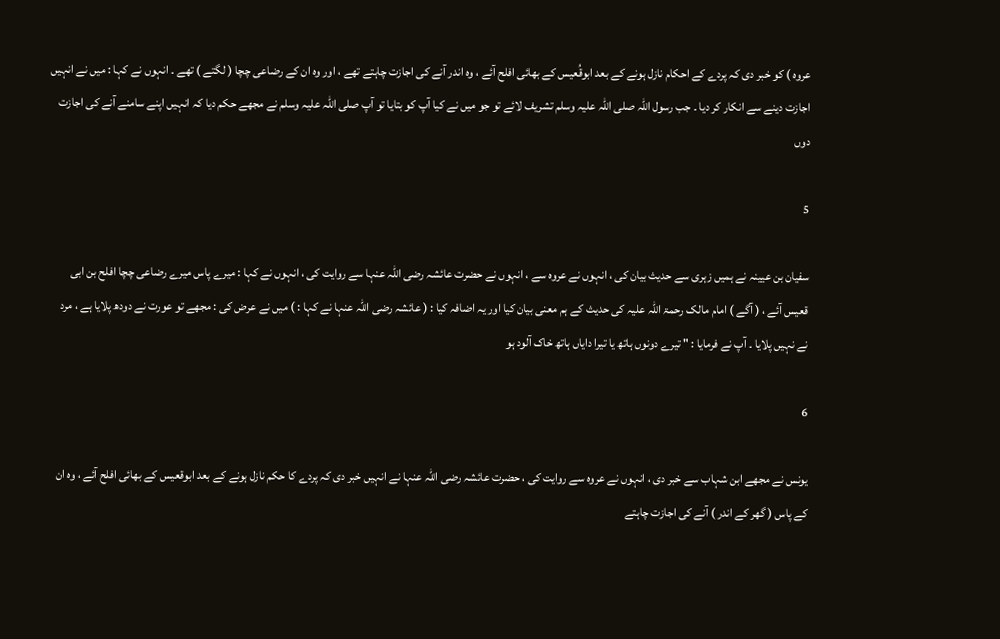عروہ ) کو خبر دی کہ پردے کے احکام نازل ہونے کے بعد ابوقُعیس کے بھائی افلح آئے ، وہ اندر آنے کی اجازت چاہتے تھے ، اور وہ ان کے رضاعی چچا ( لگتے ) تھے ۔ انہوں نے کہا : میں نے انہیں اجازت دینے سے انکار کر دیا ۔ جب رسول اللہ صلی اللہ علیہ وسلم تشریف لائے تو جو میں نے کیا آپ کو بتایا تو آپ صلی اللہ علیہ وسلم نے مجھے حکم دیا کہ انہیں اپنے سامنے آنے کی اجازت دوں

5

سفیان بن عیینہ نے ہمیں زہری سے حدیث بیان کی ، انہوں نے عروہ سے ، انہوں نے حضرت عائشہ رضی اللہ عنہا سے روایت کی ، انہوں نے کہا : میرے پاس میرے رضاعی چچا افلح بن ابی قعیس آئے ، ( آگے ) امام مالک رحمۃ اللہ علیہ کی حدیث کے ہم معنی بیان کیا اور یہ اضافہ کیا : ( عائشہ رضی اللہ عنہا نے کہا : ) میں نے عرض کی : مجھے تو عورت نے دودھ پلایا ہے ، مرد نے نہیں پلایا ۔ آپ نے فرمایا : " تیرے دونوں ہاتھ یا تیرا دایاں ہاتھ خاک آلود ہو

6

یونس نے مجھے ابن شہاب سے خبر دی ، انہوں نے عروہ سے روایت کی ، حضرت عائشہ رضی اللہ عنہا نے انہیں خبر دی کہ پردے کا حکم نازل ہونے کے بعد ابوقعیس کے بھائی افلح آئے ، وہ ان کے پاس ( گھر کے اندر ) آنے کی اجازت چاہتے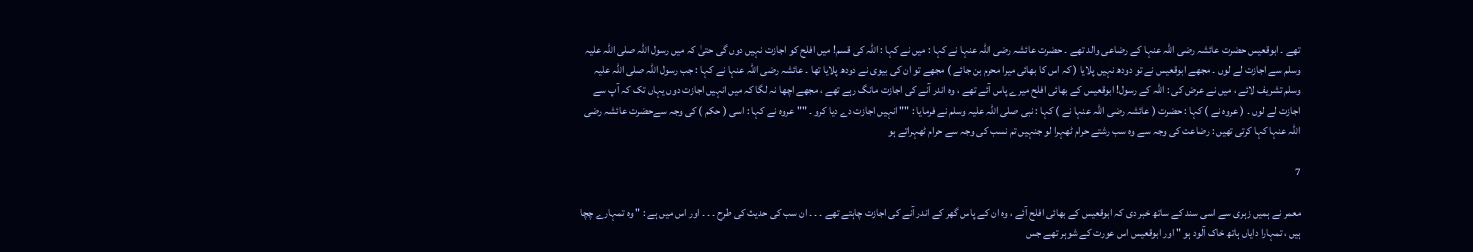تھے ۔ ابوقعیس حضرت عائشہ رضی اللہ عنہا کے رضاعی والد تھے ۔ حضرت عائشہ رضی اللہ عنہا نے کہا : میں نے کہا : اللہ کی قسم! میں افلح کو اجازت نہیں دوں گی حتیٰ کہ میں رسول اللہ صلی اللہ علیہ وسلم سے اجازت لے لوں ۔ مجھے ابوقعیس نے تو دودھ نہیں پلایا ( کہ اس کا بھائی میرا محرم بن جائے ) مجھے تو ان کی بیوی نے دودھ پلایا تھا ۔ عائشہ رضی اللہ عنہا نے کہا : جب رسول اللہ صلی اللہ علیہ وسلم تشریف لائے ، میں نے عرض کی : اللہ کے رسول! ابوقعیس کے بھائی افلح میرے پاس آئے تھے ، وہ اندر آنے کی اجازت مانگ رہے تھے ، مجھے اچھا نہ لگا کہ میں انہیں اجازت دوں یہاں تک کہ آپ سے اجازت لے لوں ۔ ( عروہ نے ) کہا : حضرت ( عائشہ رضی اللہ عنہا نے ) کہا : نبی صلی اللہ علیہ وسلم نے فرمایا : "" انہیں اجازت دے دیا کرو ۔ "" عروہ نے کہا : اسی ( حکم ) کی وجہ سےحضرت عائشہ رضی اللہ عنہا کہا کرتی تھیں : رضاعت کی وجہ سے وہ سب رشتے حرام ٹھہرا لو جنہیں تم نسب کی وجہ سے حرام ٹھہراتے ہو

7

معمر نے ہمیں زہری سے اسی سند کے ساتھ خبر دی کہ ابوقعیس کے بھائی افلح آئے ، وہ ان کے پاس گھر کے اندر آنے کی اجازت چاہتے تھے ۔ ۔ ۔ ان سب کی حدیث کی طرح ۔ ۔ ۔ اور اس میں ہے : " وہ تمہارے چچا ہیں ، تمہارا دایاں ہاتھ خاک آلود ہو " اور ابوقعیس اس عورت کے شوہر تھے جس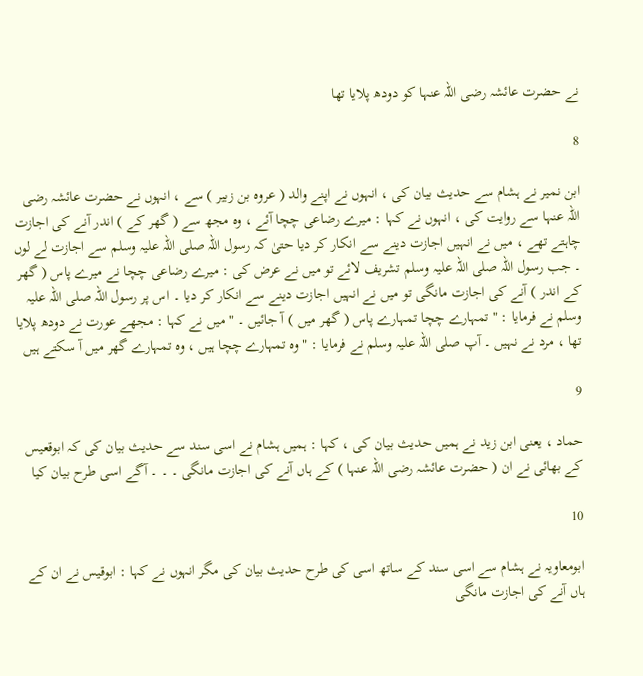نے حضرت عائشہ رضی اللہ عنہا کو دودھ پلایا تھا

8

ابن نمیر نے ہشام سے حدیث بیان کی ، انہوں نے اپنے والد ( عروہ بن زبیر ) سے ، انہوں نے حضرت عائشہ رضی اللہ عنہا سے روایت کی ، انہوں نے کہا : میرے رضاعی چچا آئے ، وہ مجھ سے ( گھر کے ) اندر آنے کی اجازت چاہتے تھے ، میں نے انہیں اجازت دینے سے انکار کر دیا حتیٰ کہ رسول اللہ صلی اللہ علیہ وسلم سے اجازت لے لوں ۔ جب رسول اللہ صلی اللہ علیہ وسلم تشریف لائے تو میں نے عرض کی : میرے رضاعی چچا نے میرے پاس ( گھر کے اندر ) آنے کی اجازت مانگی تو میں نے انہیں اجازت دینے سے انکار کر دیا ۔ اس پر رسول اللہ صلی اللہ علیہ وسلم نے فرمایا : " تمہارے چچا تمہارے پاس ( گھر میں ) آ جائیں ۔ " میں نے کہا : مجھے عورت نے دودھ پلایا تھا ، مرد نے نہیں ۔ آپ صلی اللہ علیہ وسلم نے فرمایا : " وہ تمہارے چچا ہیں ، وہ تمہارے گھر میں آ سکتے ہیں

9

حماد ، یعنی ابن زید نے ہمیں حدیث بیان کی ، کہا : ہمیں ہشام نے اسی سند سے حدیث بیان کی کہ ابوقعیس کے بھائی نے ان ( حضرت عائشہ رضی اللہ عنہا ) کے ہاں آنے کی اجازت مانگی ۔ ۔ ۔ آگے اسی طرح بیان کیا

10

ابومعاویہ نے ہشام سے اسی سند کے ساتھ اسی کی طرح حدیث بیان کی مگر انہوں نے کہا : ابوقیس نے ان کے ہاں آنے کی اجازت مانگی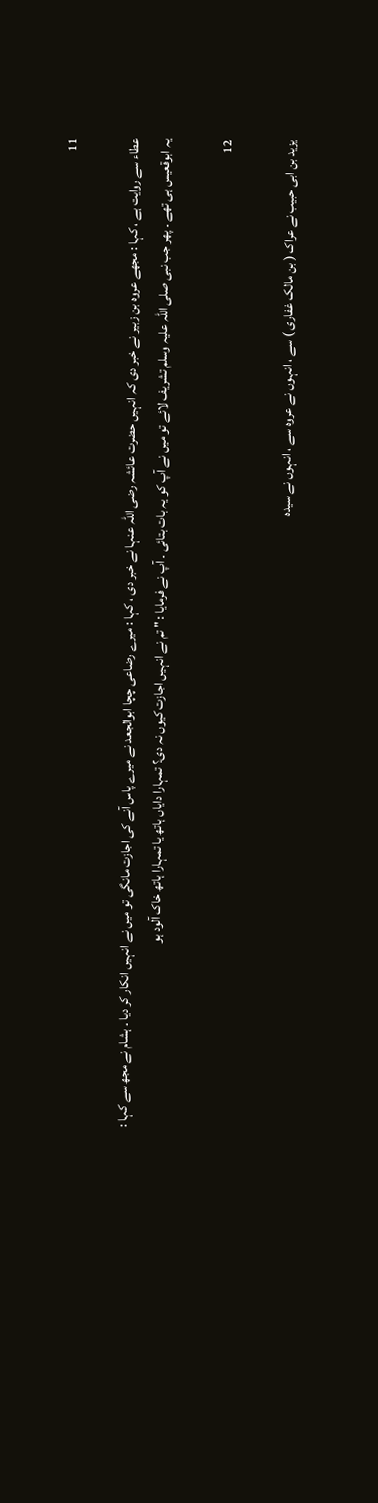11

عطاء سے روایت ہے ، کہا : مجھے عروہ بن زبیر نے خبر دی کہ انہیں حضرت عائشہ رضی اللہ عنہا نے خبر دی ، کہا : میرے رضاعی چچا ابوالجعد نے میرے پاس آنے کی اجازت مانگی تو میں نے انہیں انکار کر دیا ۔ ہشام نے مجھ سے کہا : یہ ابوقعیس ہی تھے ۔ پھر جب نبی صلی اللہ علیہ وسلم تشریف لائے تو میں نے آپ کو یہ بات بتائی ۔ آپ نے فرمایا : " تم نے انہیں اجازت کیوں نہ دی؟ تمہارا دایاں ہاتھ یا تمہارا ہاتھ خاک آلود ہو

12

یزید بن ابی حبیب نے عراک ( بن مالک غفاری ) سے ، انہوں نے عروہ سے ، انہوں نے سیدہ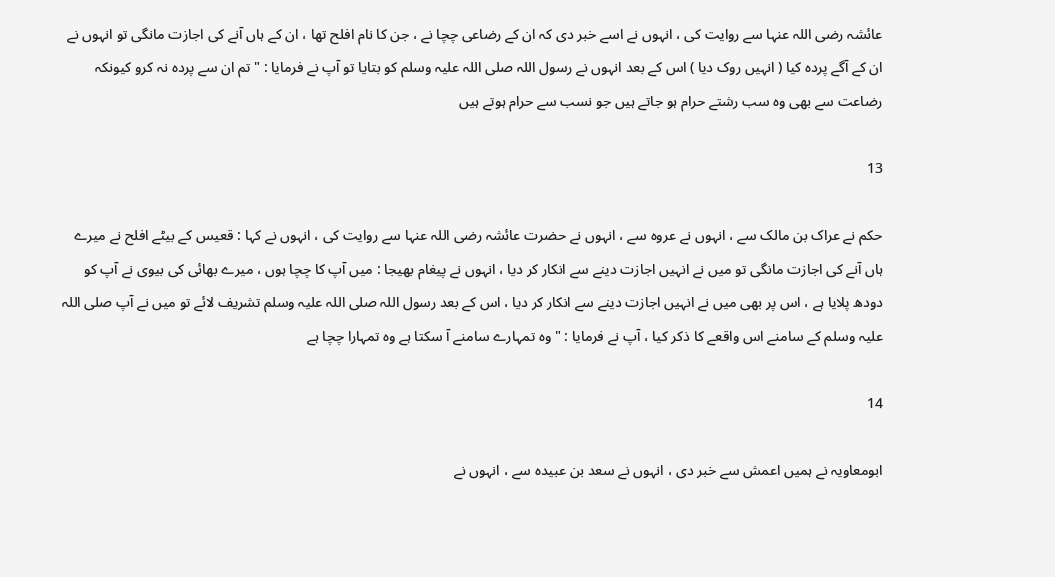عائشہ رضی اللہ عنہا سے روایت کی ، انہوں نے اسے خبر دی کہ ان کے رضاعی چچا نے ، جن کا نام افلح تھا ، ان کے ہاں آنے کی اجازت مانگی تو انہوں نے ان کے آگے پردہ کیا ( انہیں روک دیا ) اس کے بعد انہوں نے رسول اللہ صلی اللہ علیہ وسلم کو بتایا تو آپ نے فرمایا : " تم ان سے پردہ نہ کرو کیونکہ رضاعت سے بھی وہ سب رشتے حرام ہو جاتے ہیں جو نسب سے حرام ہوتے ہیں

13

حکم نے عراک بن مالک سے ، انہوں نے عروہ سے ، انہوں نے حضرت عائشہ رضی اللہ عنہا سے روایت کی ، انہوں نے کہا : قعیس کے بیٹے افلح نے میرے ہاں آنے کی اجازت مانگی تو میں نے انہیں اجازت دینے سے انکار کر دیا ، انہوں نے پیغام بھیجا : میں آپ کا چچا ہوں ، میرے بھائی کی بیوی نے آپ کو دودھ پلایا ہے ، اس پر بھی میں نے انہیں اجازت دینے سے انکار کر دیا ، اس کے بعد رسول اللہ صلی اللہ علیہ وسلم تشریف لائے تو میں نے آپ صلی اللہ علیہ وسلم کے سامنے اس واقعے کا ذکر کیا ، آپ نے فرمایا : " وہ تمہارے سامنے آ سکتا ہے وہ تمہارا چچا ہے

14

ابومعاویہ نے ہمیں اعمش سے خبر دی ، انہوں نے سعد بن عبیدہ سے ، انہوں نے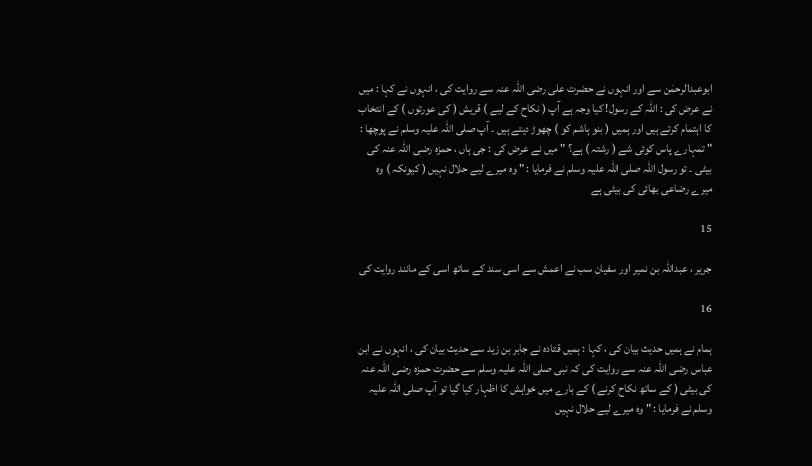ابوعبدالرحمٰن سے اور انہوں نے حضرت علی رضی اللہ عنہ سے روایت کی ، انہوں نے کہا : میں نے عرض کی : اللہ کے رسول! کیا وجہ ہے آپ ( نکاح کے لیے ) قریش ( کی عورتوں ) کے انتخاب کا اہتمام کرتے ہیں اور ہمیں ( بنو ہاشم کو ) چھوڑ دیتے ہیں ۔ آپ صلی اللہ علیہ وسلم نے پوچھا : " تمہارے پاس کوئی شے ( رشتہ ) ہے؟ " میں نے عرض کی : جی ہاں ، حمزہ رضی اللہ عنہ کی بیٹی ۔ تو رسول اللہ صلی اللہ علیہ وسلم نے فرمایا : " وہ میرے لیے حلال نہیں ( کیونکہ ) وہ میرے رضاعی بھائی کی بیٹی ہے

15

جریر ، عبداللہ بن نمیر اور سفیان سب نے اعمش سے اسی سند کے ساتھ اسی کے مانند روایت کی

16

ہمام نے ہمیں حدیث بیان کی ، کہا : ہمیں قتادہ نے جابر بن زید سے حدیث بیان کی ، انہوں نے ابن عباس رضی اللہ عنہ سے روایت کی کہ نبی صلی اللہ علیہ وسلم سے حضرت حمزہ رضی اللہ عنہ کی بیٹی ( کے ساتھ نکاح کرنے ) کے بارے میں خواہش کا اظہار کیا گیا تو آپ صلی اللہ علیہ وسلم نے فرمایا : " وہ میرے لیے حلال نہیں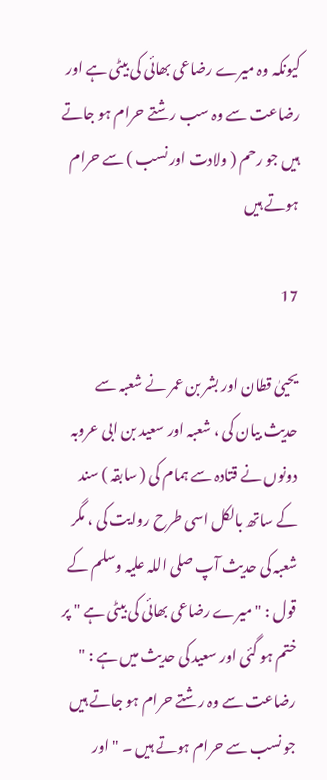کیونکہ وہ میرے رضاعی بھائی کی بیٹی ہے اور رضاعت سے وہ سب رشتے حرام ہو جاتے ہیں جو رحم ( ولادت اور نسب ) سے حرام ہوتے ہیں

17

یحییٰ قطان اور بشر بن عمر نے شعبہ سے حدیث بیان کی ، شعبہ اور سعید بن ابی عروبہ دونوں نے قتادہ سے ہمام کی ( سابقہ ) سند کے ساتھ بالکل اسی طرح روایت کی ، مگر شعبہ کی حدیث آپ صلی اللہ علیہ وسلم کے قول : " میرے رضاعی بھائی کی بیٹی ہے " پر ختم ہو گئی اور سعید کی حدیث میں ہے : " رضاعت سے وہ رشتے حرام ہو جاتے ہیں جو نسب سے حرام ہوتے ہیں ۔ " اور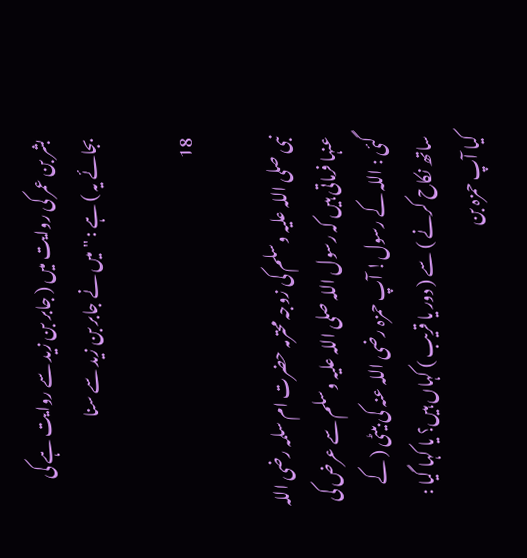بشر بن عمر کی روایت میں ( جابر بن زید سے روایت ہے کی بجائے یہ ) ہے : " میں نے جابر بن زید سے سنا

18

نبی صلی اللہ علیہ وسلم کی زوجہ محترمہ حضرت ام سلمہ رضی اللہ عنہا فرماتی ہیں کہ رسول اللہ صلی اللہ علیہ وسلم سے عرض کی گئی : اللہ کے رسول! آپ حمزہ رضی اللہ عنہ کی بیٹی ( کے ساتھ نکاح کرنے ) سے ( دور یا قریب ) کہاں ہیں؟ یا کہا گیا : کیا آپ حمزہ بن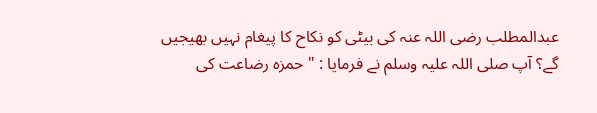عبدالمطلب رضی اللہ عنہ کی بیٹی کو نکاح کا پیغام نہیں بھیجیں گے؟ آپ صلی اللہ علیہ وسلم نے فرمایا : " حمزہ رضاعت کی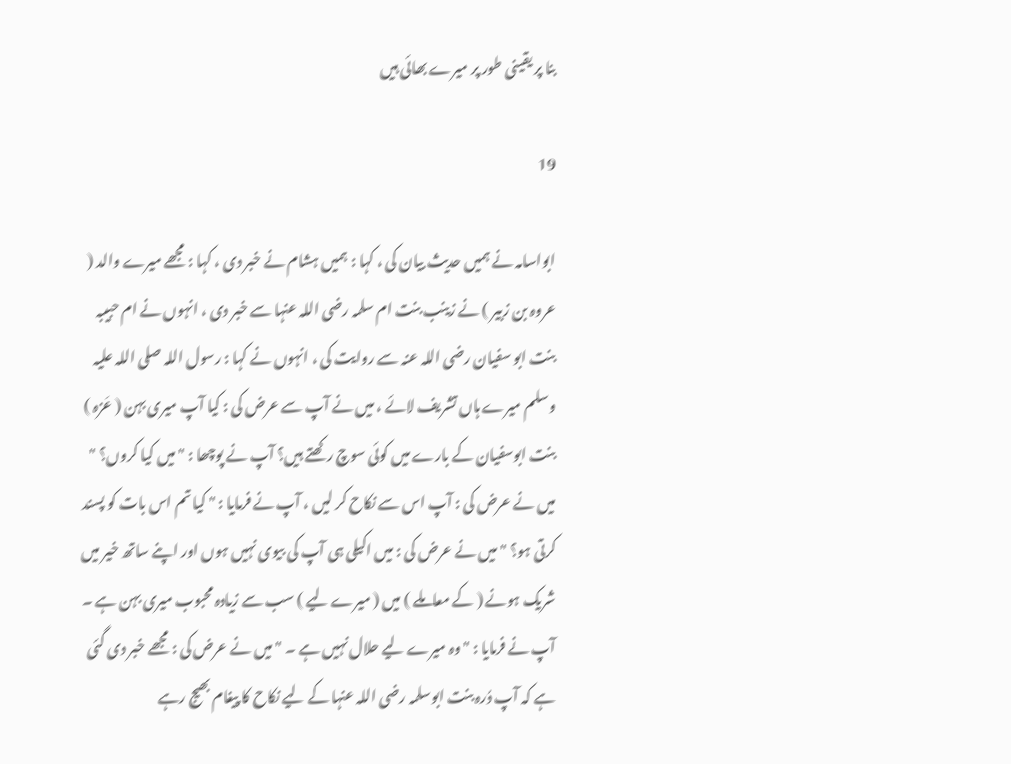بنا پر یقینی طور پر میرے بھائی ہیں

19

ابواسامہ نے ہمیں حدیث بیان کی ، کہا : ہمیں ہشام نے خبر دی ، کہا : مجھے میرے والد ( عروہ بن زبیر ) نے زینب بنت ام سلمہ رضی اللہ عنہا سے خبر دی ، انہوں نے ام حبیبہ بنت ابو سفیان رضی اللہ عنہ سے روایت کی ، انہوں نے کہا : رسول اللہ صلی اللہ علیہ وسلم میرے ہاں تشریف لائے ، میں نے آپ سے عرض کی : کیا آپ میری بہن ( عَزہ ) بنت ابوسفیان کے بارے میں کوئی سوچ رکھتے ہیں؟ آپ نے پوچھا : " میں کیا کروں؟ " میں نے عرض کی : آپ اس سے نکاح کر لیں ، آپ نے فرمایا : " کیا تم اس بات کو پسند کرتی ہو؟ " میں نے عرض کی : میں اکیلی ہی آپ کی بیوی نہیں ہوں اور اپنے ساتھ خیر میں شریک ہونے ( کے معاملے ) میں ( میرے لیے ) سب سے زیادہ محبوب میری بہن ہے ۔ آپ نے فرمایا : " وہ میرے لیے حلال نہیں ہے ۔ " میں نے عرض کی : مجھے خبر دی گئی ہے کہ آپ دُرہ بنت ابوسلمہ رضی اللہ عنہا کے لیے نکاح کا پیغام بھیج رہے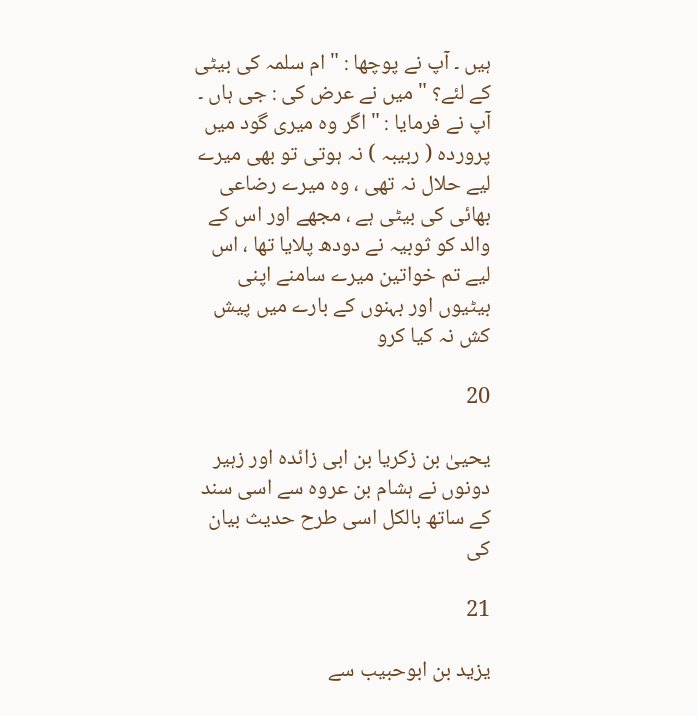ہیں ۔ آپ نے پوچھا : " ام سلمہ کی بیٹی کے لئے؟ " میں نے عرض کی : جی ہاں ۔ آپ نے فرمایا : " اگر وہ میری گود میں پروردہ ( ربیبہ ) نہ ہوتی تو بھی میرے لیے حلال نہ تھی ، وہ میرے رضاعی بھائی کی بیٹی ہے ، مجھے اور اس کے والد کو ثوبیہ نے دودھ پلایا تھا ، اس لیے تم خواتین میرے سامنے اپنی بیٹیوں اور بہنوں کے بارے میں پیش کش نہ کیا کرو

20

یحییٰ بن زکریا بن ابی زائدہ اور زہیر دونوں نے ہشام بن عروہ سے اسی سند کے ساتھ بالکل اسی طرح حدیث بیان کی

21

یزید بن ابوحبیب سے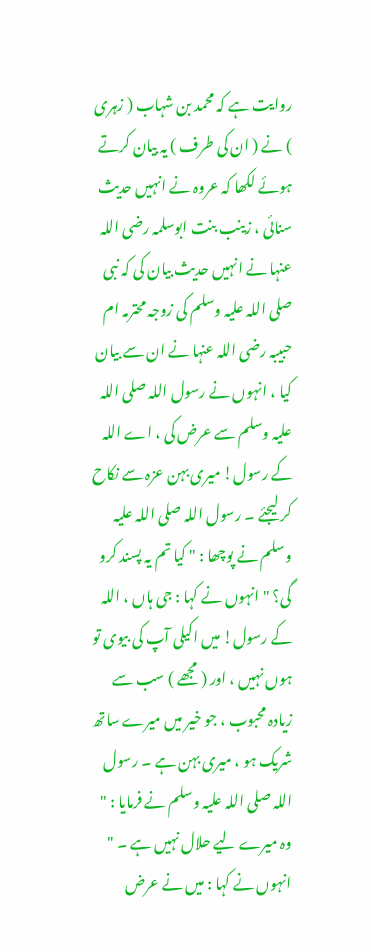روایت ہے کہ محمد بن شہاب ( زہری ) نے ( ان کی طرف ) یہ بیان کرتے ہوئے لکھا کہ عروہ نے انہیں حدیث سنائی ، زینب بنت ابوسلمہ رضی اللہ عنہا نے انہیں حدیث بیان کی کہ نبی صلی اللہ علیہ وسلم کی زوجہ محترمہ ام حبیبہ رضی اللہ عنہا نے ان سے بیان کیا ، انہوں نے رسول اللہ صلی اللہ علیہ وسلم سے عرض کی ، اے اللہ کے رسول! میری بہن عزہ سے نکاح کر لیجئے ۔ رسول اللہ صلی اللہ علیہ وسلم نے پوچھا : " کیا تم یہ پسند کرو گی؟ " انہوں نے کہا : جی ہاں ، اللہ کے رسول! میں اکیلی آپ کی بیوی تو ہوں نہیں ، اور ( مجھے ) سب سے زیادہ محبوب ، جو خیر میں میرے ساتھ شریک ہو ، میری بہن ہے ۔ رسول اللہ صلی اللہ علیہ وسلم نے فرمایا : " وہ میرے لیے حلال نہیں ہے ۔ " انہوں نے کہا : میں نے عرض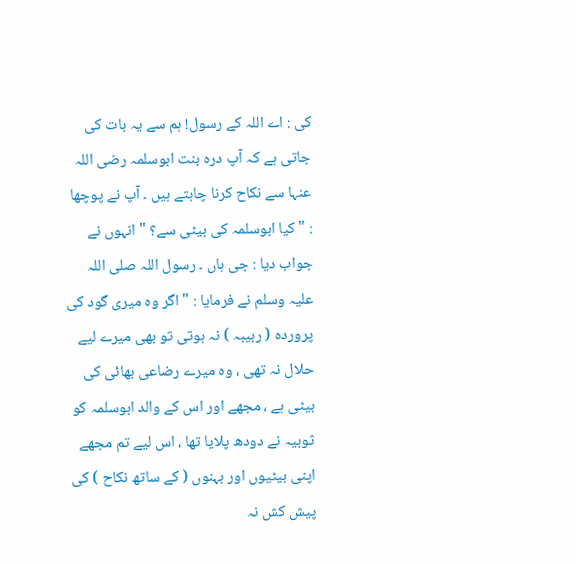کی : اے اللہ کے رسول! ہم سے یہ بات کی جاتی ہے کہ آپ درہ بنت ابوسلمہ رضی اللہ عنہا سے نکاح کرنا چاہتے ہیں ۔ آپ نے پوچھا : " کیا ابوسلمہ کی بیٹی سے؟ " انہوں نے جواب دیا : جی ہاں ۔ رسول اللہ صلی اللہ علیہ وسلم نے فرمایا : " اگر وہ میری گود کی پروردہ ( ربیبہ ) نہ ہوتی تو بھی میرے لیے حلال نہ تھی ، وہ میرے رضاعی بھائی کی بیٹی ہے ، مجھے اور اس کے والد ابوسلمہ کو ثوبیہ نے دودھ پلایا تھا ، اس لیے تم مجھے اپنی بیٹیوں اور بہنوں ( کے ساتھ نکاح ) کی پیش کش نہ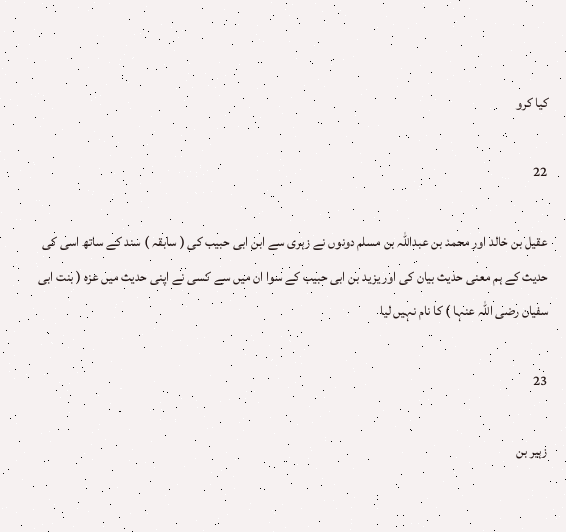کیا کرو

22

عقیل بن خالد اور محمد بن عبداللہ بن مسلم دونوں نے زہری سے ابن ابی حبیب کی ( سابقہ ) سند کے ساتھ اسی کی حدیث کے ہم معنی حدیث بیان کی اور یزید بن ابی حبیب کے سوا ان میں سے کسی نے اپنی حدیث میں عزہ ( بنت ابی سفیان رضی اللہ عنہا ) کا نام نہیں لیا

23

زہیر بن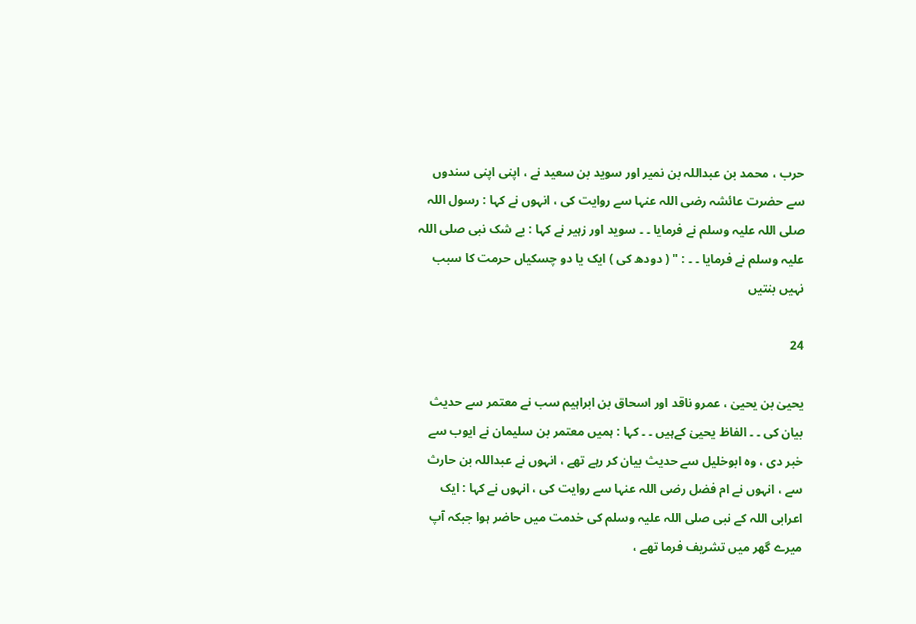حرب ، محمد بن عبداللہ بن نمیر اور سوید بن سعید نے ، اپنی اپنی سندوں سے حضرت عائشہ رضی اللہ عنہا سے روایت کی ، انہوں نے کہا : رسول اللہ صلی اللہ علیہ وسلم نے فرمایا ۔ ۔ سوید اور زہیر نے کہا : بے شک نبی صلی اللہ علیہ وسلم نے فرمایا ۔ ۔ : " ( دودھ کی ) ایک یا دو چسکیاں حرمت کا سبب نہیں بنتیں

24

یحییٰ بن یحییٰ ، عمرو ناقد اور اسحاق بن ابراہیم سب نے معتمر سے حدیث بیان کی ۔ ۔ الفاظ یحییٰ کےہیں ۔ ۔ کہا : ہمیں معتمر بن سلیمان نے ایوب سے خبر دی ، وہ ابوخلیل سے حدیث بیان کر رہے تھے ، انہوں نے عبداللہ بن حارث سے ، انہوں نے ام فضل رضی اللہ عنہا سے روایت کی ، انہوں نے کہا : ایک اعرابی اللہ کے نبی صلی اللہ علیہ وسلم کی خدمت میں حاضر ہوا جبکہ آپ میرے گھر میں تشریف فرما تھے ،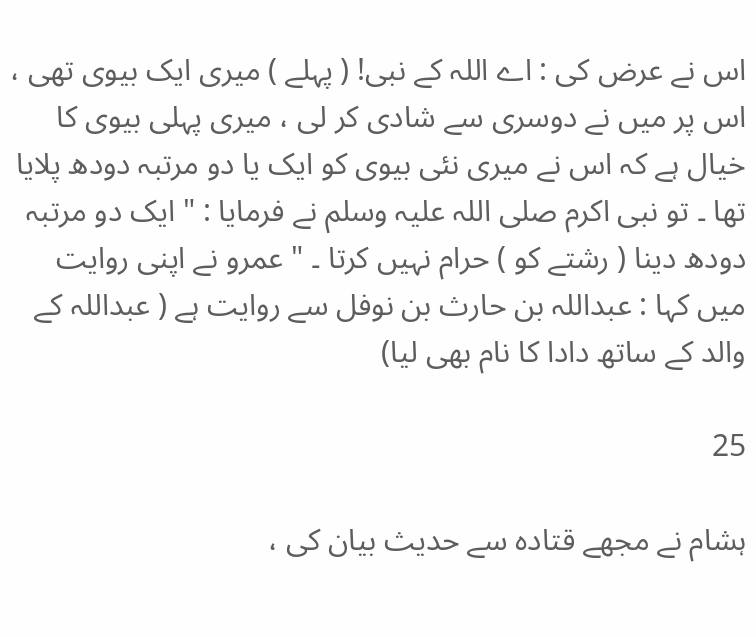اس نے عرض کی : اے اللہ کے نبی! ( پہلے ) میری ایک بیوی تھی ، اس پر میں نے دوسری سے شادی کر لی ، میری پہلی بیوی کا خیال ہے کہ اس نے میری نئی بیوی کو ایک یا دو مرتبہ دودھ پلایا تھا ۔ تو نبی اکرم صلی اللہ علیہ وسلم نے فرمایا : " ایک دو مرتبہ دودھ دینا ( رشتے کو ) حرام نہیں کرتا ۔ " عمرو نے اپنی روایت میں کہا : عبداللہ بن حارث بن نوفل سے روایت ہے ( عبداللہ کے والد کے ساتھ دادا کا نام بھی لیا)

25

ہشام نے مجھے قتادہ سے حدیث بیان کی ،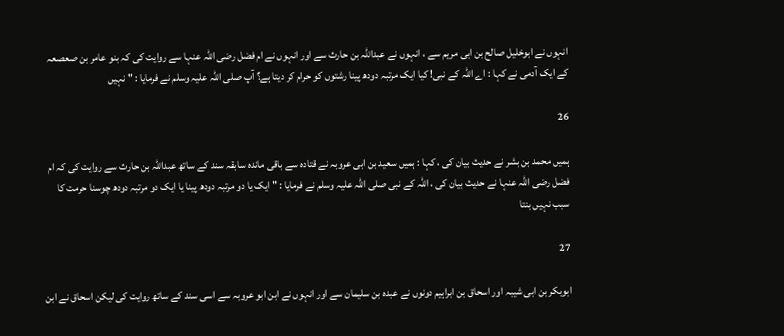انہوں نے ابوخلیل صالح بن ابی مریم سے ، انہوں نے عبداللہ بن حارث سے اور انہوں نے ام فضل رضی اللہ عنہا سے روایت کی کہ بنو عامر بن صعصعہ کے ایک آدمی نے کہا : اے اللہ کے نبی! کیا ایک مرتبہ دودھ پینا رشتوں کو حرام کر دیتا ہے؟ آپ صلی اللہ علیہ وسلم نے فرمایا : " نہیں

26

ہمیں محمد بن بشر نے حدیث بیان کی ، کہا : ہمیں سعید بن ابی عروبہ نے قتادہ سے باقی ماندہ سابقہ سند کے ساتھ عبداللہ بن حارث سے روایت کی کہ ام فضل رضی اللہ عنہا نے حدیث بیان کی ، اللہ کے نبی صلی اللہ علیہ وسلم نے فرمایا : " ایک یا دو مرتبہ دودھ پینا یا ایک دو مرتبہ دودھ چوسنا حرمت کا سبب نہیں بنتا

27

ابوبکر بن ابی شیبہ اور اسحاق بن ابراہیم دونوں نے عبدہ بن سلیمان سے اور انہوں نے ابن ابو عروبہ سے اسی سند کے ساتھ روایت کی لیکن اسحاق نے ابن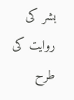بشر کی روایت کی طرح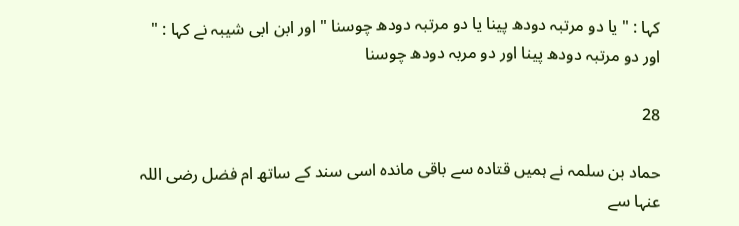کہا : " یا دو مرتبہ دودھ پینا یا دو مرتبہ دودھ چوسنا " اور ابن ابی شیبہ نے کہا : " اور دو مرتبہ دودھ پینا اور دو مربہ دودھ چوسنا

28

حماد بن سلمہ نے ہمیں قتادہ سے باقی ماندہ اسی سند کے ساتھ ام فضل رضی اللہ عنہا سے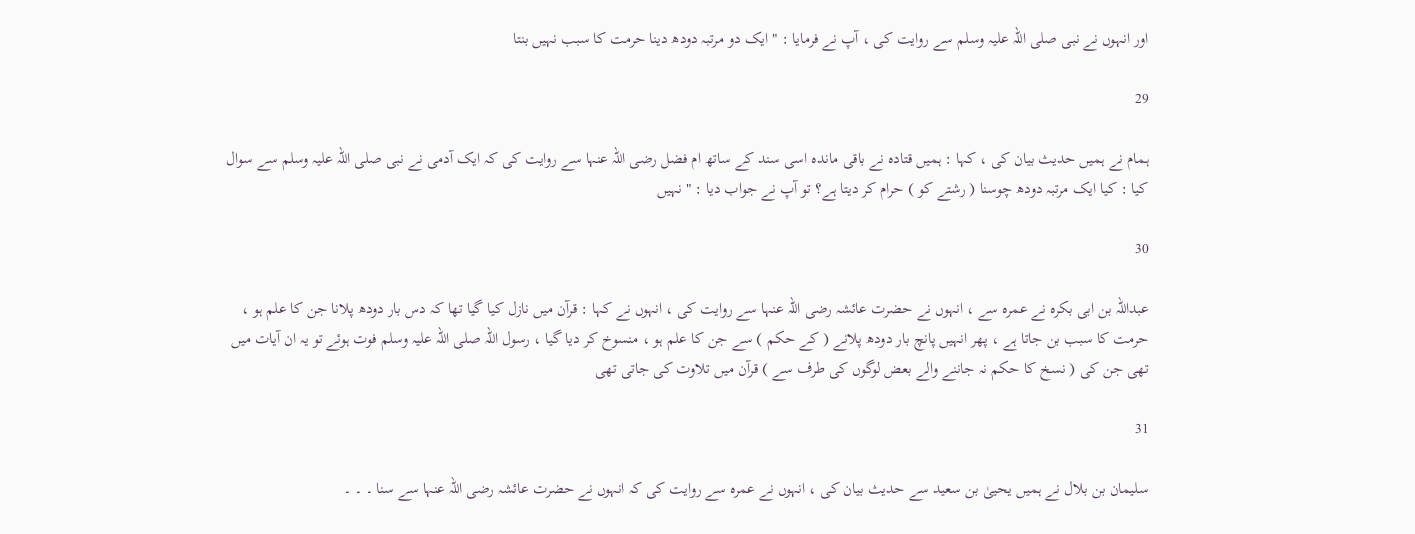اور انہوں نے نبی صلی اللہ علیہ وسلم سے روایت کی ، آپ نے فرمایا : " ایک دو مرتبہ دودھ دینا حرمت کا سبب نہیں بنتا

29

ہمام نے ہمیں حدیث بیان کی ، کہا : ہمیں قتادہ نے باقی ماندہ اسی سند کے ساتھ ام فضل رضی اللہ عنہا سے روایت کی کہ ایک آدمی نے نبی صلی اللہ علیہ وسلم سے سوال کیا : کیا ایک مرتبہ دودھ چوسنا ( رشتے کو ) حرام کر دیتا ہے؟ تو آپ نے جواب دیا : " نہیں

30

عبداللہ بن ابی بکرہ نے عمرہ سے ، انہوں نے حضرت عائشہ رضی اللہ عنہا سے روایت کی ، انہوں نے کہا : قرآن میں نازل کیا گیا تھا کہ دس بار دودھ پلانا جن کا علم ہو ، حرمت کا سبب بن جاتا ہے ، پھر انہیں پانچ بار دودھ پلانے ( کے حکم ) سے جن کا علم ہو ، منسوخ کر دیا گیا ، رسول اللہ صلی اللہ علیہ وسلم فوت ہوئے تو یہ ان آیات میں تھی جن کی ( نسخ کا حکم نہ جاننے والے بعض لوگوں کی طرف سے ) قرآن میں تلاوت کی جاتی تھی

31

سلیمان بن بلال نے ہمیں یحییٰ بن سعید سے حدیث بیان کی ، انہوں نے عمرہ سے روایت کی کہ انہوں نے حضرت عائشہ رضی اللہ عنہا سے سنا ۔ ۔ ۔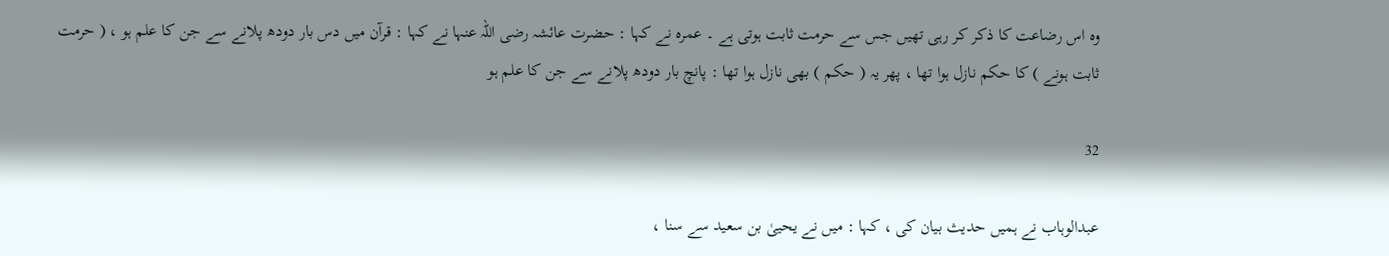وہ اس رضاعت کا ذکر کر رہی تھیں جس سے حرمت ثابت ہوتی ہے ۔ عمرہ نے کہا : حضرت عائشہ رضی اللہ عنہا نے کہا : قرآن میں دس بار دودھ پلانے سے جن کا علم ہو ، ( حرمت ثابت ہونے ) کا حکم نازل ہوا تھا ، پھر یہ ( حکم ) بھی نازل ہوا تھا : پانچ بار دودھ پلانے سے جن کا علم ہو

32

عبدالوہاب نے ہمیں حدیث بیان کی ، کہا : میں نے یحییٰ بن سعید سے سنا ،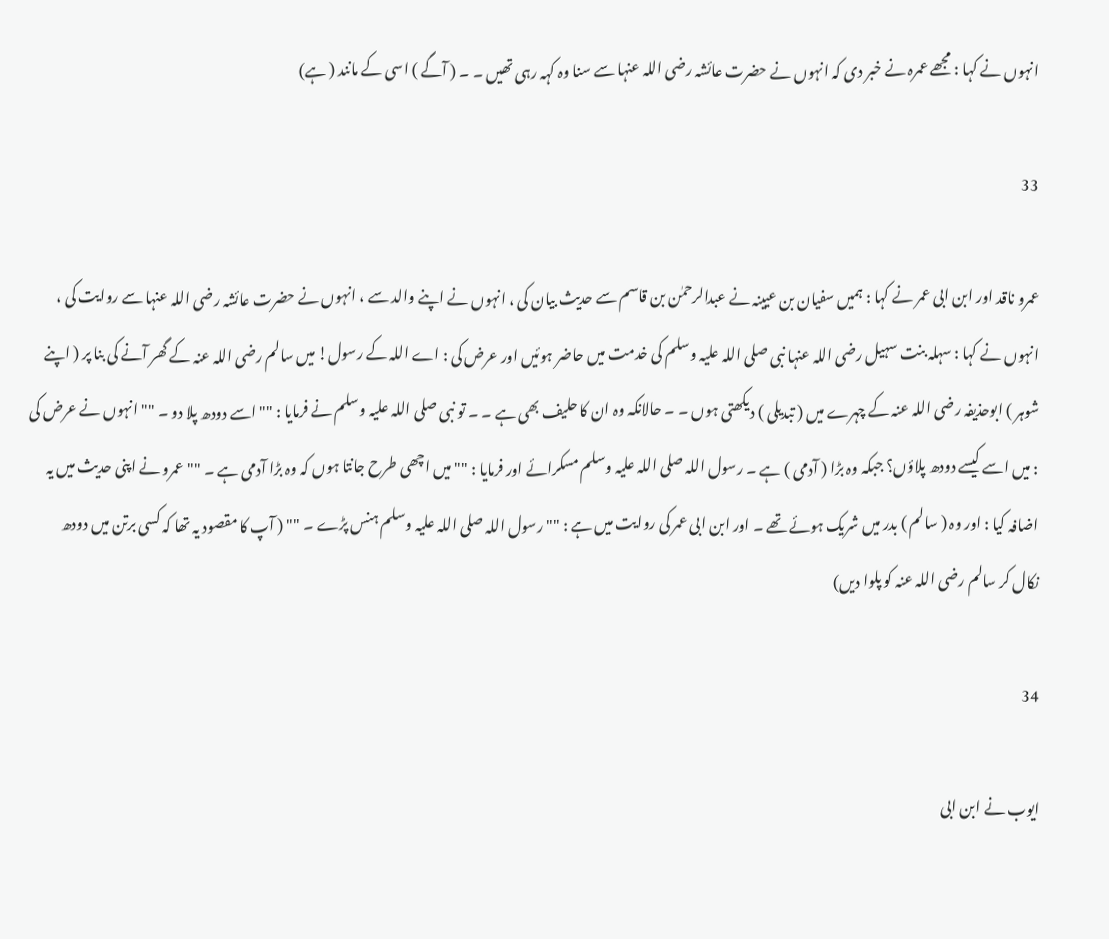انہوں نے کہا : مجھے عمرہ نے خبر دی کہ انہوں نے حضرت عائشہ رضی اللہ عنہا سے سنا وہ کہہ رہی تھیں ۔ ۔ ( آگے ) اسی کے مانند ( ہے)

33

عمرو ناقد اور ابن ابی عمر نے کہا : ہمیں سفیان بن عیینہ نے عبدالرحمٰن بن قاسم سے حدیث بیان کی ، انہوں نے اپنے والد سے ، انہوں نے حضرت عائشہ رضی اللہ عنہا سے روایت کی ، انہوں نے کہا : سہلہ بنت سہیل رضی اللہ عنہا نبی صلی اللہ علیہ وسلم کی خدمت میں حاضر ہوئیں اور عرض کی : اے اللہ کے رسول! میں سالم رضی اللہ عنہ کے گھر آنے کی بنا پر ( اپنے شوہر ) ابوحذیفہ رضی اللہ عنہ کے چہرے میں ( تبدیلی ) دیکھتی ہوں ۔ ۔ حالانکہ وہ ان کا حلیف بھی ہے ۔ ۔ تو نبی صلی اللہ علیہ وسلم نے فرمایا : "" اسے دودھ پلا دو ۔ "" انہوں نے عرض کی : میں اسے کیسے دودھ پلاؤں؟ جبکہ وہ بڑا ( آدمی ) ہے ۔ رسول اللہ صلی اللہ علیہ وسلم مسکرائے اور فرمایا : "" میں اچھی طرح جانتا ہوں کہ وہ بڑا آدمی ہے ۔ "" عمرو نے اپنی حدیث میں یہ اضافہ کیا : اور وہ ( سالم ) بدر میں شریک ہوئے تھے ۔ اور ابن ابی عمر کی روایت میں ہے : "" رسول اللہ صلی اللہ علیہ وسلم ہنس پڑے ۔ "" ( آپ کا مقصود یہ تھا کہ کسی برتن میں دودھ نکال کر سالم رضی اللہ عنہ کو پلوا دیں)

34

ایوب نے ابن ابی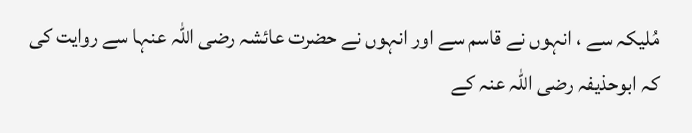مُلیکہ سے ، انہوں نے قاسم سے اور انہوں نے حضرت عائشہ رضی اللہ عنہا سے روایت کی کہ ابوحذیفہ رضی اللہ عنہ کے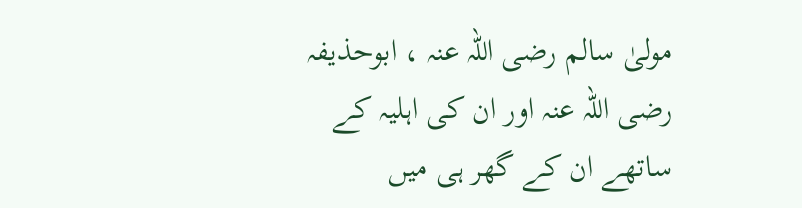مولیٰ سالم رضی اللہ عنہ ، ابوحذیفہ رضی اللہ عنہ اور ان کی اہلیہ کے ساتھے ان کے گھر ہی میں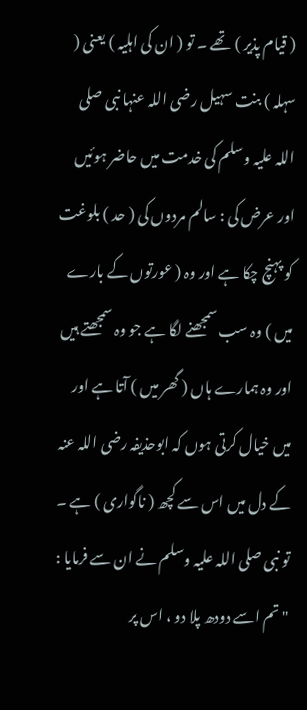( قیام پذیر ) تھے ۔ تو ( ان کی اہلیہ ) یعنی ( سہلہ ) بنت سہیل رضی اللہ عنہا نبی صلی اللہ علیہ وسلم کی خدمت میں حاضر ہوئیں اور عرض کی : سالم مردوں کی ( حد ) بلوغت کو پہنچ چکا ہے اور وہ ( عورتوں کے بارے میں ) وہ سب سمجھنے لگا ہے جو وہ سمجھتے ہیں اور وہ ہمارے ہاں ( گھر میں ) آتا ہے اور میں خیال کرتی ہوں کہ ابوحذیفہ رضی اللہ عنہ کے دل میں اس سے کچھ ( ناگواری ) ہے ۔ تو نبی صلی اللہ علیہ وسلم نے ان سے فرمایا : " تم اسے دودھ پلا دو ، اس پر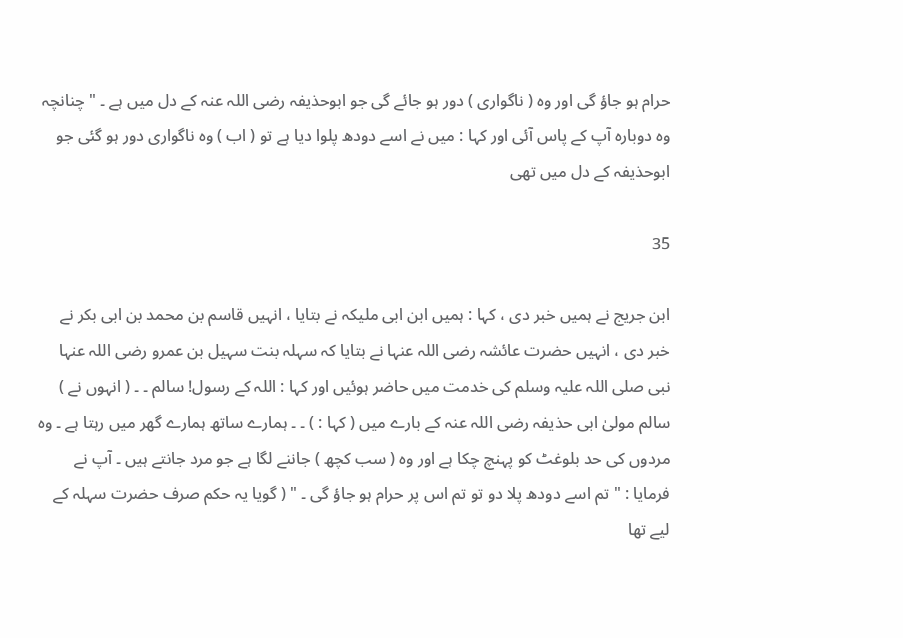حرام ہو جاؤ گی اور وہ ( ناگواری ) دور ہو جائے گی جو ابوحذیفہ رضی اللہ عنہ کے دل میں ہے ۔ " چنانچہ وہ دوبارہ آپ کے پاس آئی اور کہا : میں نے اسے دودھ پلوا دیا ہے تو ( اب ) وہ ناگواری دور ہو گئی جو ابوحذیفہ کے دل میں تھی

35

ابن جریج نے ہمیں خبر دی ، کہا : ہمیں ابن ابی ملیکہ نے بتایا ، انہیں قاسم بن محمد بن ابی بکر نے خبر دی ، انہیں حضرت عائشہ رضی اللہ عنہا نے بتایا کہ سہلہ بنت سہیل بن عمرو رضی اللہ عنہا نبی صلی اللہ علیہ وسلم کی خدمت میں حاضر ہوئیں اور کہا : اللہ کے رسول! سالم ۔ ۔ ( انہوں نے ) سالم مولیٰ ابی حذیفہ رضی اللہ عنہ کے بارے میں ( کہا : ) ۔ ۔ ہمارے ساتھ ہمارے گھر میں رہتا ہے ۔ وہ مردوں کی حد بلوغٹ کو پہنچ چکا ہے اور وہ ( سب کچھ ) جاننے لگا ہے جو مرد جانتے ہیں ۔ آپ نے فرمایا : " تم اسے دودھ پلا دو تو تم اس پر حرام ہو جاؤ گی ۔ " ( گویا یہ حکم صرف حضرت سہلہ کے لیے تھا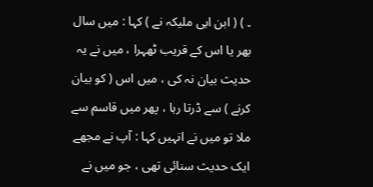۔ ) ( ابن ابی ملیکہ نے ) کہا : میں سال بھر یا اس کے قریب ٹھہرا ، میں نے یہ حدیث بیان نہ کی ، میں اس ( کو بیان کرنے ) سے ڈرتا رہا ، پھر میں قاسم سے ملا تو میں نے انہیں کہا : آپ نے مجھے ایک حدیث سنائی تھی ، جو میں نے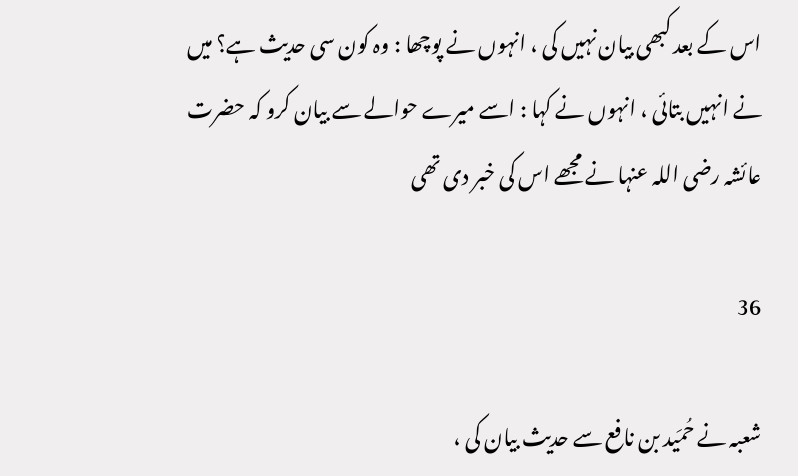اس کے بعد کبھی بیان نہیں کی ، انہوں نے پوچھا : وہ کون سی حدیث ہے؟ میں نے انہیں بتائی ، انہوں نے کہا : اسے میرے حوالے سے بیان کرو کہ حضرت عائشہ رضی اللہ عنہا نے مجھے اس کی خبر دی تھی

36

شعبہ نے حُمَید بن نافع سے حدیث بیان کی ،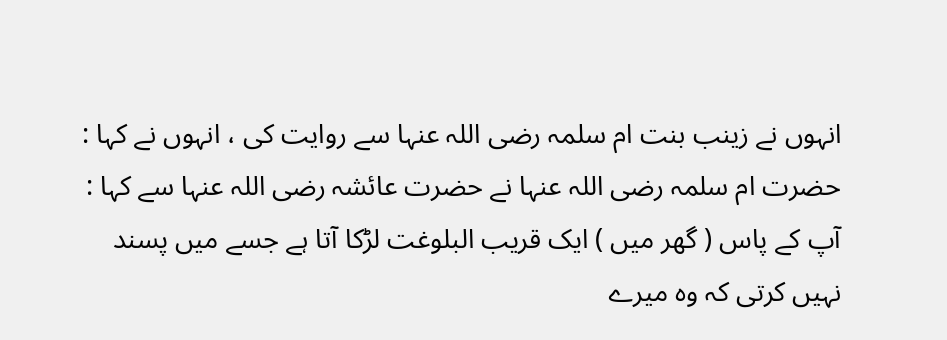انہوں نے زینب بنت ام سلمہ رضی اللہ عنہا سے روایت کی ، انہوں نے کہا : حضرت ام سلمہ رضی اللہ عنہا نے حضرت عائشہ رضی اللہ عنہا سے کہا : آپ کے پاس ( گھر میں ) ایک قریب البلوغت لڑکا آتا ہے جسے میں پسند نہیں کرتی کہ وہ میرے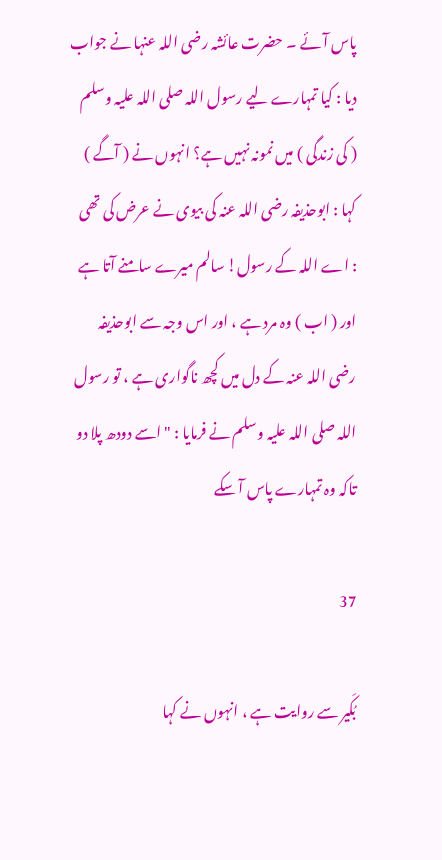پاس آئے ۔ حضرت عائشہ رضی اللہ عنہا نے جواب دیا : کیا تمہارے لیے رسول اللہ صلی اللہ علیہ وسلم ( کی زندگی ) میں نمونہ نہیں ہے؟ انہوں نے ( آگے ) کہا : ابوحذیفہ رضی اللہ عنہ کی بیوی نے عرض کی تھی : اے اللہ کے رسول! سالم میرے سامنے آتا ہے اور ( اب ) وہ مرد ہے ، اور اس وجہ سے ابوحذیفہ رضی اللہ عنہ کے دل میں کچھ ناگواری ہے ، تو رسول اللہ صلی اللہ علیہ وسلم نے فرمایا : " اسے دودھ پلا دو تاکہ وہ تمہارے پاس آ سکے

37

بُکَیر سے روایت ہے ، انہوں نے کہا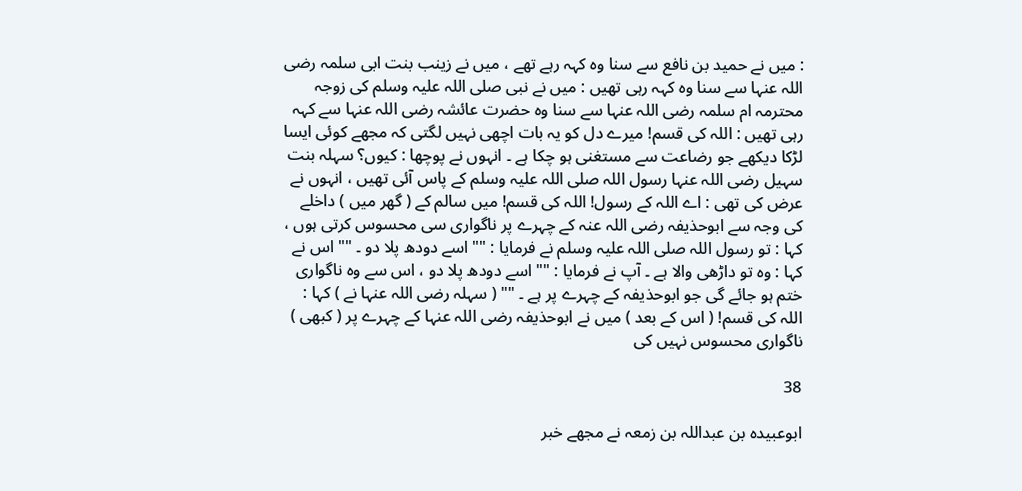: میں نے حمید بن نافع سے سنا وہ کہہ رہے تھے ، میں نے زینب بنت ابی سلمہ رضی اللہ عنہا سے سنا وہ کہہ رہی تھیں : میں نے نبی صلی اللہ علیہ وسلم کی زوجہ محترمہ ام سلمہ رضی اللہ عنہا سے سنا وہ حضرت عائشہ رضی اللہ عنہا سے کہہ رہی تھیں : اللہ کی قسم! میرے دل کو یہ بات اچھی نہیں لگتی کہ مجھے کوئی ایسا لڑکا دیکھے جو رضاعت سے مستغنی ہو چکا ہے ۔ انہوں نے پوچھا : کیوں؟ سہلہ بنت سہیل رضی اللہ عنہا رسول اللہ صلی اللہ علیہ وسلم کے پاس آئی تھیں ، انہوں نے عرض کی تھی : اے اللہ کے رسول! اللہ کی قسم! میں سالم کے ( گھر میں ) داخلے کی وجہ سے ابوحذیفہ رضی اللہ عنہ کے چہرے پر ناگواری سی محسوس کرتی ہوں ، کہا : تو رسول اللہ صلی اللہ علیہ وسلم نے فرمایا : "" اسے دودھ پلا دو ۔ "" اس نے کہا : وہ تو داڑھی والا ہے ۔ آپ نے فرمایا : "" اسے دودھ پلا دو ، اس سے وہ ناگواری ختم ہو جائے گی جو ابوحذیفہ کے چہرے پر ہے ۔ "" ( سہلہ رضی اللہ عنہا نے ) کہا : اللہ کی قسم! ( اس کے بعد ) میں نے ابوحذیفہ رضی اللہ عنہا کے چہرے پر ( کبھی ) ناگواری محسوس نہیں کی

38

ابوعبیدہ بن عبداللہ بن زمعہ نے مجھے خبر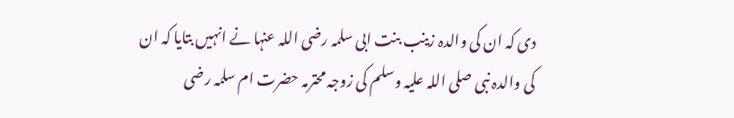دی کہ ان کی والدہ زینب بنت ابی سلمہ رضی اللہ عنہا نے انہیں بتایا کہ ان کی والدہ نبی صلی اللہ علیہ وسلم کی زوجہ محترمہ حضرت ام سلمہ رضی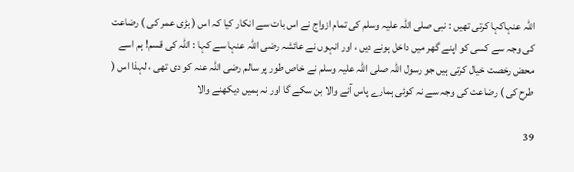اللہ عنہاکہا کرتی تھیں : نبی صلی اللہ علیہ وسلم کی تمام ازواج نے اس بات سے انکار کیا کہ اس ( بڑی عمر کی ) رضاعت کی وجہ سے کسی کو اپنے گھر میں داخل ہونے دیں ، اور انہوں نے عائشہ رضی اللہ عنہا سے کہا : اللہ کی قسم! ہم اسے محض رخصت خیال کرتی ہیں جو رسول اللہ صلی اللہ علیہ وسلم نے خاص طور پر سالم رضی اللہ عنہ کو دی تھی ، لہذا اس ( طرح کی ) رضاعت کی وجہ سے نہ کوئی ہمارے پاس آنے والا بن سکے گا اور نہ ہمیں دیکھنے والا

39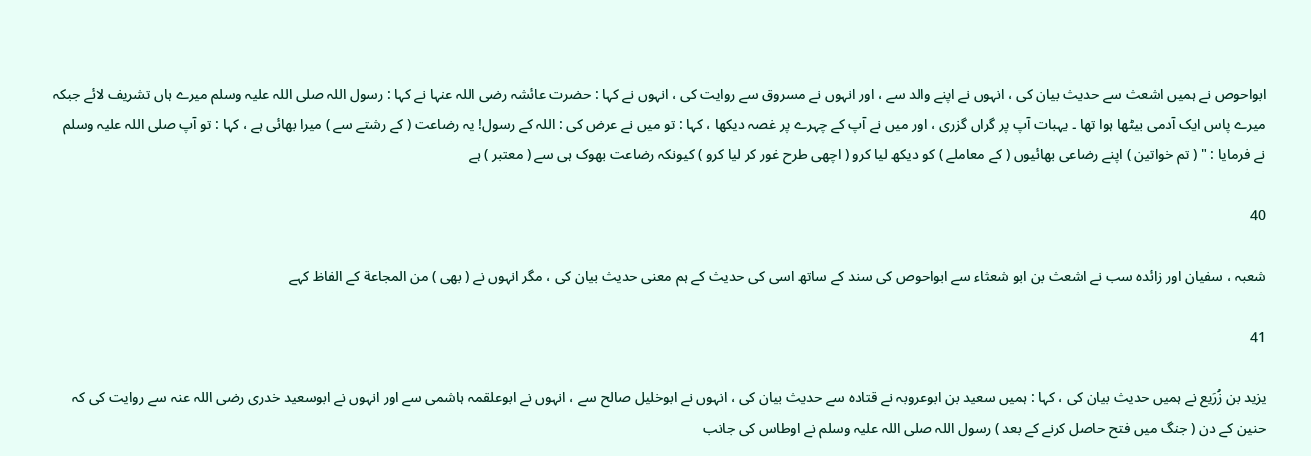ابواحوص نے ہمیں اشعث سے حدیث بیان کی ، انہوں نے اپنے والد سے ، اور انہوں نے مسروق سے روایت کی ، انہوں نے کہا : حضرت عائشہ رضی اللہ عنہا نے کہا : رسول اللہ صلی اللہ علیہ وسلم میرے ہاں تشریف لائے جبکہ میرے پاس ایک آدمی بیٹھا ہوا تھا ۔ یہبات آپ پر گراں گزری ، اور میں نے آپ کے چہرے پر غصہ دیکھا ، کہا : تو میں نے عرض کی : اللہ کے رسول! یہ رضاعت ( کے رشتے سے ) میرا بھائی ہے ، کہا : تو آپ صلی اللہ علیہ وسلم نے فرمایا : " ( تم خواتین ) اپنے رضاعی بھائیوں ( کے معاملے ) کو دیکھ لیا کرو ( اچھی طرح غور کر لیا کرو ) کیونکہ رضاعت بھوک ہی سے ( معتبر ) ہے

40

شعبہ ، سفیان اور زائدہ سب نے اشعث بن ابو شعثاء سے ابواحوص کی سند کے ساتھ اسی کی حدیث کے ہم معنی حدیث بیان کی ، مگر انہوں نے ( بھی ) من المجاعة کے الفاظ کہے

41

یزید بن زُرَیع نے ہمیں حدیث بیان کی ، کہا : ہمیں سعید بن ابوعروبہ نے قتادہ سے حدیث بیان کی ، انہوں نے ابوخلیل صالح سے ، انہوں نے ابوعلقمہ ہاشمی سے اور انہوں نے ابوسعید خدری رضی اللہ عنہ سے روایت کی کہ حنین کے دن ( جنگ میں فتح حاصل کرنے کے بعد ) رسول اللہ صلی اللہ علیہ وسلم نے اوطاس کی جانب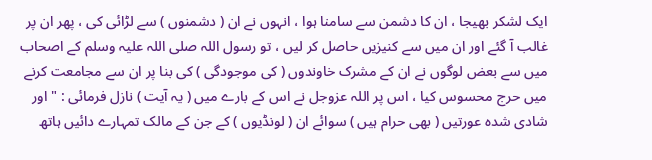ایک لشکر بھیجا ، ان کا دشمن سے سامنا ہوا ، انہوں نے ان ( دشمنوں ) سے لڑائی کی ، پھر ان پر غالب آ گئے اور ان میں سے کنیزیں حاصل کر لیں ، تو رسول اللہ صلی اللہ علیہ وسلم کے اصحاب میں سے بعض لوگوں نے ان کے مشرک خاوندوں ( کی موجودگی ) کی بنا پر ان سے مجامعت کرنے میں حرج محسوس کیا ، اس پر اللہ عزوجل نے اس کے بارے میں ( یہ آیت ) نازل فرمائی : " اور شادی شدہ عورتیں ( بھی حرام ہیں ) سوائے ان ( لونڈیوں ) کے جن کے مالک تمہارے دائیں ہاتھ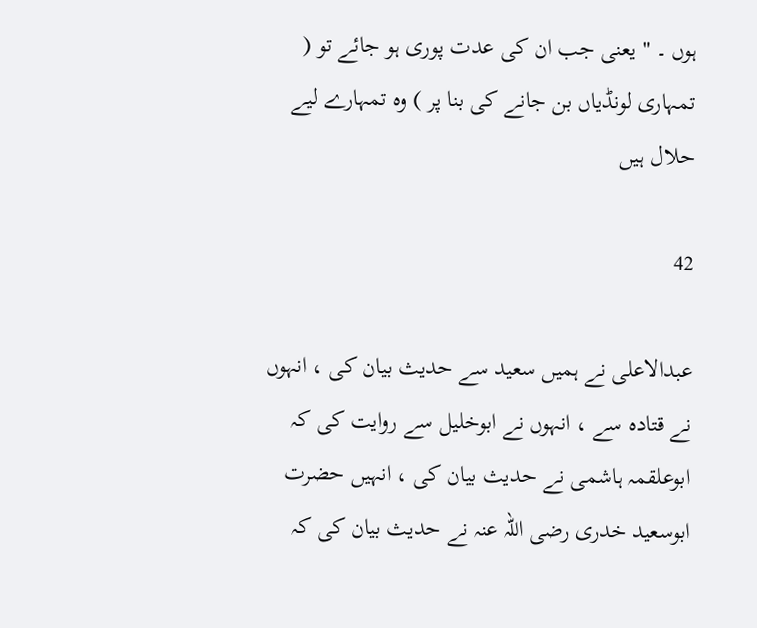ہوں ۔ " یعنی جب ان کی عدت پوری ہو جائے تو ( تمہاری لونڈیاں بن جانے کی بنا پر ) وہ تمہارے لیے حلال ہیں

42

عبدالاعلی نے ہمیں سعید سے حدیث بیان کی ، انہوں نے قتادہ سے ، انہوں نے ابوخلیل سے روایت کی کہ ابوعلقمہ ہاشمی نے حدیث بیان کی ، انہیں حضرت ابوسعید خدری رضی اللہ عنہ نے حدیث بیان کی کہ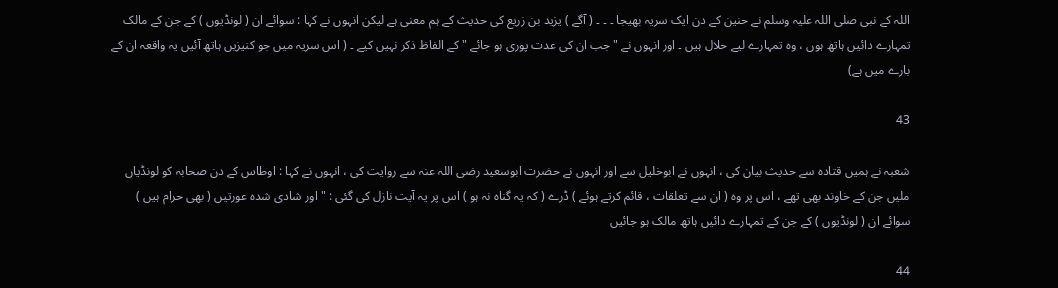اللہ کے نبی صلی اللہ علیہ وسلم نے حنین کے دن ایک سریہ بھیجا ۔ ۔ ۔ ( آگے ) یزید بن زریع کی حدیث کے ہم معنی ہے لیکن انہوں نے کہا : سوائے ان ( لونڈیوں ) کے جن کے مالک تمہارے دائیں ہاتھ ہوں ، وہ تمہارے لیے حلال ہیں ۔ اور انہوں نے " جب ان کی عدت پوری ہو جائے " کے الفاظ ذکر نہیں کیے ۔ ( اس سریہ میں جو کنیزیں ہاتھ آئیں یہ واقعہ ان کے بارے میں ہے)

43

شعبہ نے ہمیں قتادہ سے حدیث بیان کی ، انہوں نے ابوخلیل سے اور انہوں نے حضرت ابوسعید رضی اللہ عنہ سے روایت کی ، انہوں نے کہا : اوطاس کے دن صحابہ کو لونڈیاں ملیں جن کے خاوند بھی تھے ، اس پر وہ ( ان سے تعلقات ، قائم کرتے ہوئے ) ڈرے ( کہ یہ گناہ نہ ہو ) اس پر یہ آیت نازل کی گئی : " اور شادی شدہ عورتیں ( بھی حرام ہیں ) سوائے ان ( لونڈیوں ) کے جن کے تمہارے دائیں ہاتھ مالک ہو جائیں

44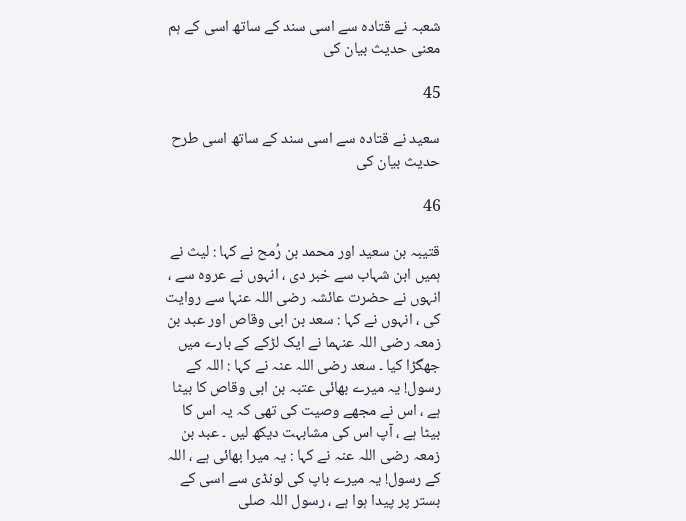شعبہ نے قتادہ سے اسی سند کے ساتھ اسی کے ہم معنی حدیث بیان کی

45

سعید نے قتادہ سے اسی سند کے ساتھ اسی طرح حدیث بیان کی

46

قتیبہ بن سعید اور محمد بن رُمح نے کہا : لیث نے ہمیں ابن شہاب سے خبر دی ، انہوں نے عروہ سے ، انہوں نے حضرت عائشہ رضی اللہ عنہا سے روایت کی ، انہوں نے کہا : سعد بن ابی وقاص اور عبد بن زمعہ رضی اللہ عنہما نے ایک لڑکے کے بارے میں جھگڑا کیا ۔ سعد رضی اللہ عنہ نے کہا : اللہ کے رسول! یہ میرے بھائی عتبہ بن ابی وقاص کا بیٹا ہے ، اس نے مجھے وصیت کی تھی کہ یہ اس کا بیٹا ہے ، آپ اس کی مشابہت دیکھ لیں ۔ عبد بن زمعہ رضی اللہ عنہ نے کہا : یہ میرا بھائی ہے ، اللہ کے رسول! یہ میرے باپ کی لونڈی سے اسی کے بستر پر پیدا ہوا ہے ، رسول اللہ صلی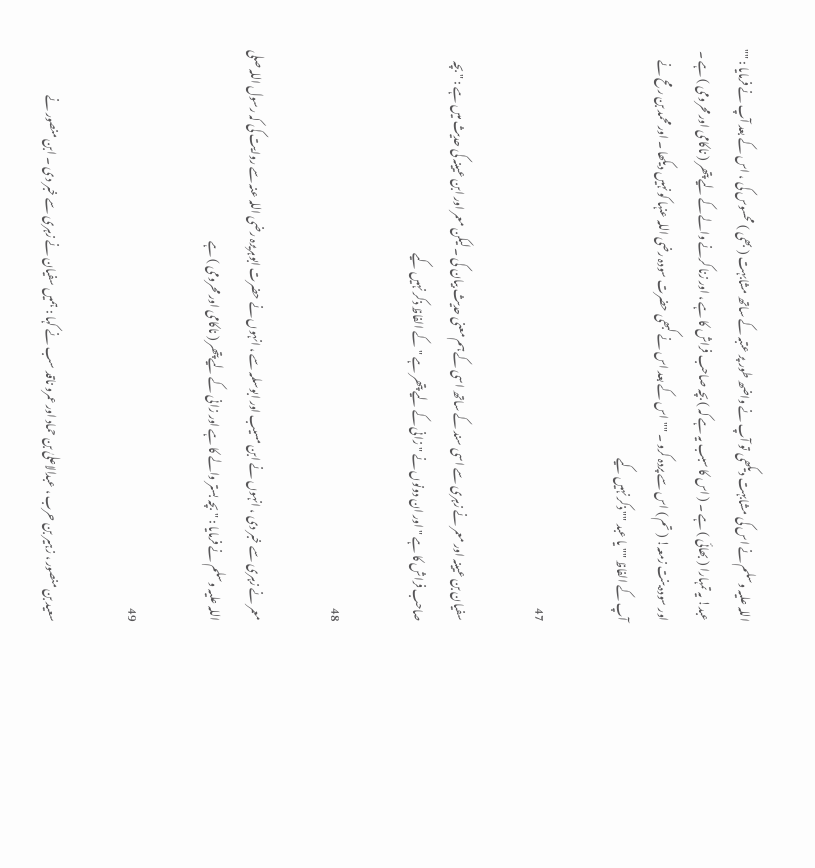اللہ علیہ وسلم نے اس کی مشابہت دیکھی تو آپ نے واضھ طور پر عتبہ کے ساتھ مشابہت ( بھی ) محسوس کی ، اس کے بعد آپ نے فرمایا : "" عبد! یہ تمہارا ( بھائی ) ہے ۔ ( اس کا سبب یہ ہے کہ ) بچہ صاحب فراش کا ہے ، اور زنا کرنے والے کے لیے پتھر ( ناکامی اور محرومی ) ہے ۔ اور سودہ بنت زمعہ! ( تم ) اس سے پردہ کرو ۔ "" اس کے بعد اس نے کبھی حضرت سودہ رضی اللہ عنہا کو نہیں دیکھا ۔ اور محمد بن رمح نے آپ کے الفاظ "" يا عبد "" ذکر نہیں کیے

47

سفیان بن عیینہ اور معمر نے زہری سے اسی سند کے ساتھ اسی کے ہم معنی حدیث بیان کی ۔ لیکن معمر اور ابن عیینہ کی حدیث میں ہے : " بچہ صاحب فراش کا ہے " اور ان دونوں نے " زانی کے لیے پتھر ہے " کے الفاظ ذکر نہیں کیے

48

معمر نے زہری سے خبر دی ، انہوں نے ابن مسیب اور ابوسلمہ سے ، انہوں نے حضرت ابوہریرہ رضی اللہ عنہ سے روایت کی کہ رسول اللہ صلی اللہ علیہ وسلم نے فرمایا : " بچہ بستر والے کا ہے اور زانی کے لیے پتھر ( ناکامی اور محرومی ) ہے

49

سعید بن منصور ، زہیر بن حرب ، عبدالاعلیٰ بن حماد اور عمرو ناقد سب نے کہا : ہمیں سفیان نے زہری سے خبر دی ۔ ابن منصور نے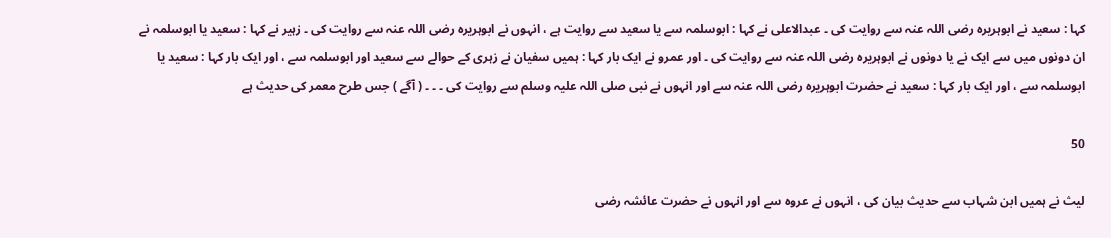کہا : سعید نے ابوہریرہ رضی اللہ عنہ سے روایت کی ۔ عبدالاعلی نے کہا : ابوسلمہ سے یا سعید سے روایت ہے ، انہوں نے ابوہریرہ رضی اللہ عنہ سے روایت کی ۔ زہیر نے کہا : سعید یا ابوسلمہ نے ان دونوں میں سے ایک نے یا دونوں نے ابوہریرہ رضی اللہ عنہ سے روایت کی ۔ اور عمرو نے ایک بار کہا : ہمیں سفیان نے زہری کے حوالے سے سعید اور ابوسلمہ سے ، اور ایک بار کہا : سعید یا ابوسلمہ سے ، اور ایک بار کہا : سعید نے حضرت ابوہریرہ رضی اللہ عنہ سے اور انہوں نے نبی صلی اللہ علیہ وسلم سے روایت کی ۔ ۔ ۔ ( آگے ) جس طرح معمر کی حدیث ہے

50

لیث نے ہمیں ابن شہاب سے حدیث بیان کی ، انہوں نے عروہ سے اور انہوں نے حضرت عائشہ رضی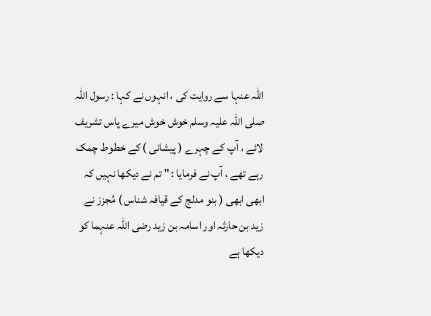اللہ عنہا سے روایت کی ، انہوں نے کہا : رسول اللہ صلی اللہ علیہ وسلم خوش خوش میرے پاس تشریف لائے ، آپ کے چہرے ( پیشانی ) کے خطوط چمک رہے تھے ، آپ نے فرمایا : " تم نے دیکھا نہیں کہ ابھی ابھی ( بنو مدلج کے قیافہ شناس ) مُجزز نے زید بن حارثہ اور اسامہ بن زید رضی اللہ عنہما کو دیکھا ہے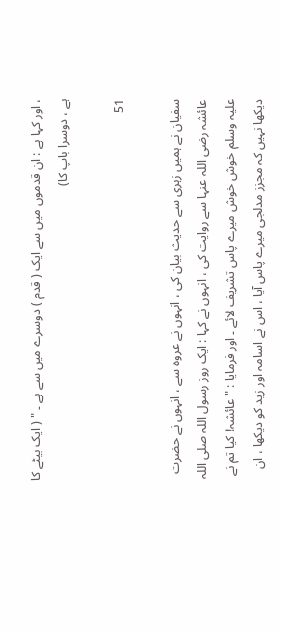، اور کہا ہے : ان قدموں میں سے ایک ( قدم ) دوسرے میں سے ہے ۔ " ( ایک بیٹے کا ہے ، دوسرا باپ کا)

51

سفیان نے ہمیں زہری سے حدیث بیان کی ، انہوں نے عروہ سے ، انہوں نے حضرت عائشہ رضی اللہ عنہا سے روایت کی ، انہوں نے کہا : ایک روز رسول اللہ صلی اللہ علیہ وسلم خوش خوش میرے پاس تشریف لائے ۔ اور فرمایا : " عائشہ! کیا تم نے دیکھا نہیں کہ مجزز مدلجی میرے پاس آیا ، اس نے اسامہ اور زید کو دیکھا ، ان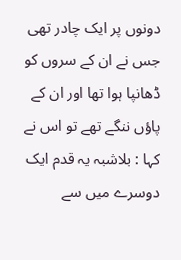دونوں پر ایک چادر تھی جس نے ان کے سروں کو ڈھانپا ہوا تھا اور ان کے پاؤں ننگے تھے تو اس نے کہا : بلاشبہ یہ قدم ایک دوسرے میں سے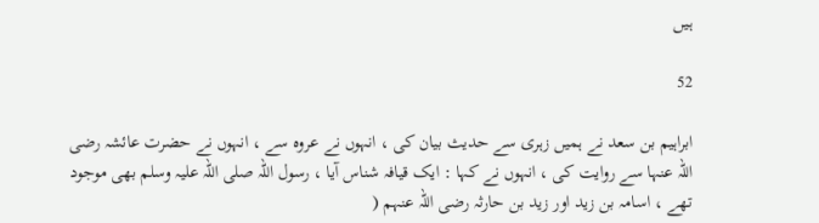ہیں

52

ابراہیم بن سعد نے ہمیں زہری سے حدیث بیان کی ، انہوں نے عروہ سے ، انہوں نے حضرت عائشہ رضی اللہ عنہا سے روایت کی ، انہوں نے کہا : ایک قیافہ شناس آیا ، رسول اللہ صلی اللہ علیہ وسلم بھی موجود تھے ، اسامہ بن زید اور زید بن حارثہ رضی اللہ عنہم (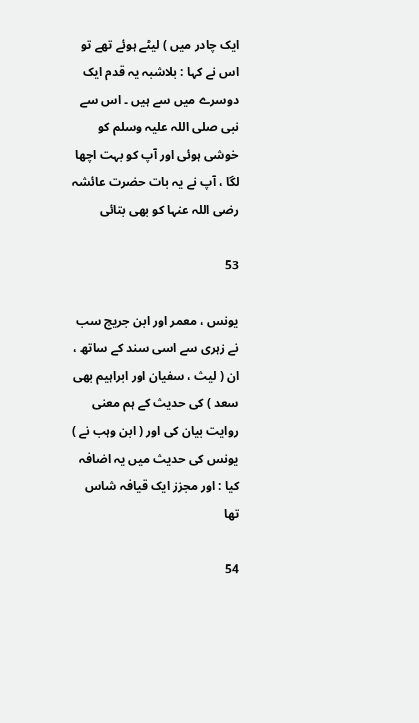ایک چادر میں ) لیٹے ہوئے تھے تو اس نے کہا : بلاشبہ یہ قدم ایک دوسرے میں سے ہیں ۔ اس سے نبی صلی اللہ علیہ وسلم کو خوشی ہوئی اور آپ کو بہت اچھا لگا ، آپ نے یہ بات حضرت عائشہ رضی اللہ عنہا کو بھی بتائی

53

یونس ، معمر اور ابن جریج سب نے زہری سے اسی سند کے ساتھ ، ان ( لیث ، سفیان اور ابراہیم بھی سعد ) کی حدیث کے ہم معنی روایت بیان کی اور ( ابن وہب نے ) یونس کی حدیث میں یہ اضافہ کیا : اور مجزز ایک قیافہ شاس تھا

54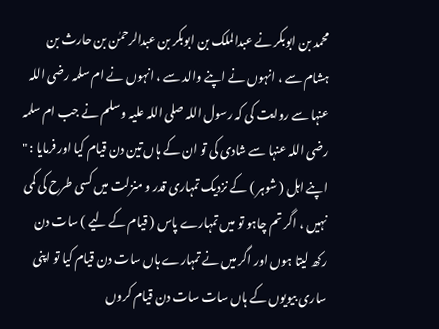محمد بن ابوبکر نے عبدالملک بن ابوبکر بن عبدالرحمٰن بن حارث بن ہشام سے ، انہوں نے اپنے والد سے ، انہوں نے ام سلمہ رضی اللہ عنہا سے روایت کی کہ رسول اللہ صلی اللہ علیہ وسلم نے جب ام سلمہ رضی اللہ عنہا سے شادی کی تو ان کے ہاں تین دن قیام کیا اور فرمایا : " اپنے اہل ( شوہر ) کے نزدیک تمہاری قدر و منزلت میں کسی طرح کی کمی نہیں ، اگر تم چاہو تو میں تمہارے پاس ( قیام کے لیے ) سات دن رکھ لیتا ہوں اور اگر میں نے تمہارے ہاں سات دن قیام کیا تو اپنی ساری بیویوں کے ہاں سات سات دن قیام کروں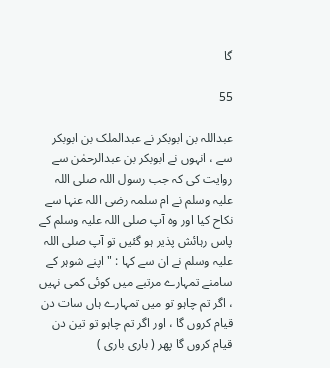گا

55

عبداللہ بن ابوبکر نے عبدالملک بن ابوبکر سے ، انہوں نے ابوبکر بن عبدالرحمٰن سے روایت کی کہ جب رسول اللہ صلی اللہ علیہ وسلم نے ام سلمہ رضی اللہ عنہا سے نکاح کیا اور وہ آپ صلی اللہ علیہ وسلم کے پاس رہائش پذیر ہو گئیں تو آپ صلی اللہ علیہ وسلم نے ان سے کہا : " اپنے شوہر کے سامنے تمہارے مرتبے میں کوئی کمی نہیں ، اگر تم چاہو تو میں تمہارے ہاں سات دن قیام کروں گا ، اور اگر تم چاہو تو تین دن قیام کروں گا پھر ( باری باری )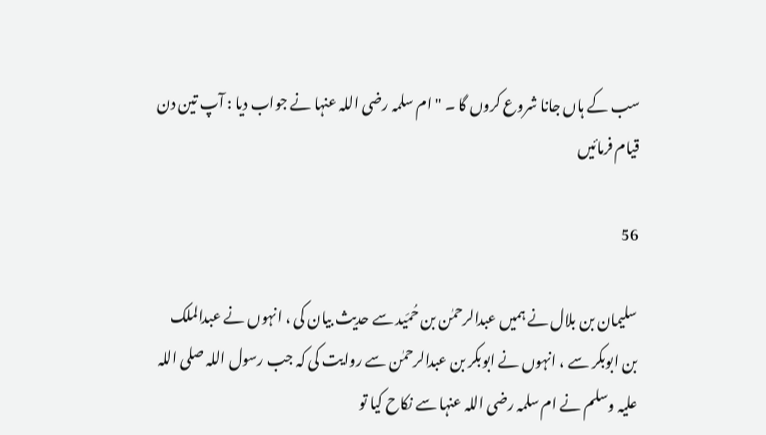سب کے ہاں جانا شروع کروں گا ۔ " ام سلمہ رضی اللہ عنہا نے جواب دیا : آپ تین دن قیام فرمائیں

56

سلیمان بن بلال نے ہمیں عبدالرحمٰن بن حُمَید سے حدیث بیان کی ، انہوں نے عبدالملک بن ابوبکر سے ، انہوں نے ابوبکر بن عبدالرحمٰن سے روایت کی کہ جب رسول اللہ صلی اللہ علیہ وسلم نے ام سلمہ رضی اللہ عنہا سے نکاح کیا تو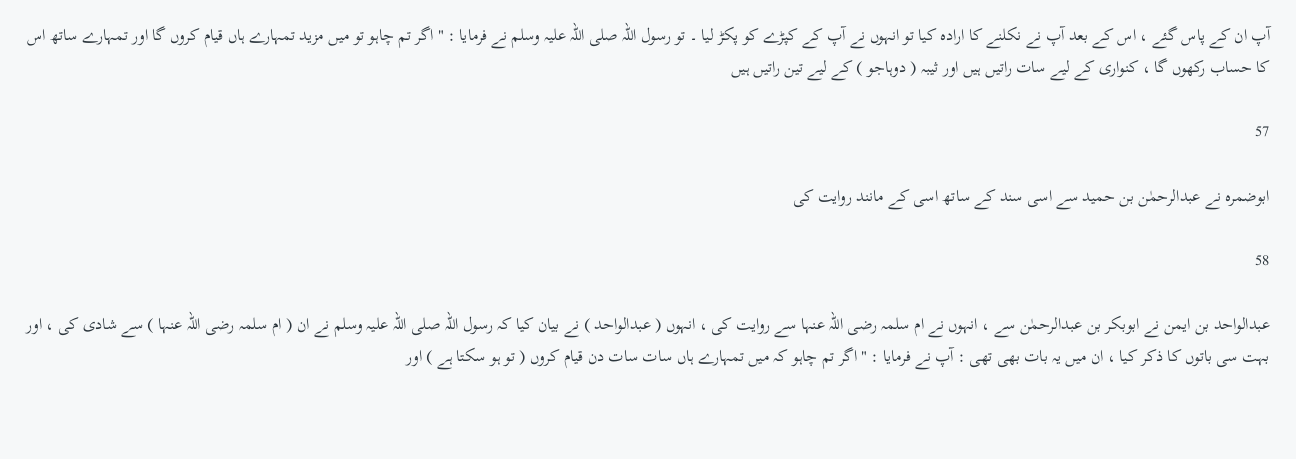آپ ان کے پاس گئے ، اس کے بعد آپ نے نکلنے کا ارادہ کیا تو انہوں نے آپ کے کپڑے کو پکڑ لیا ۔ تو رسول اللہ صلی اللہ علیہ وسلم نے فرمایا : " اگر تم چاہو تو میں مزید تمہارے ہاں قیام کروں گا اور تمہارے ساتھ اس کا حساب رکھوں گا ، کنواری کے لیے سات راتیں ہیں اور ثیبہ ( دوہاجو ) کے لیے تین راتیں ہیں

57

ابوضمرہ نے عبدالرحمٰن بن حمید سے اسی سند کے ساتھ اسی کے مانند روایت کی

58

عبدالواحد بن ایمن نے ابوبکر بن عبدالرحمٰن سے ، انہوں نے ام سلمہ رضی اللہ عنہا سے روایت کی ، انہوں ( عبدالواحد ) نے بیان کیا کہ رسول اللہ صلی اللہ علیہ وسلم نے ان ( ام سلمہ رضی اللہ عنہا ) سے شادی کی ، اور بہت سی باتوں کا ذکر کیا ، ان میں یہ بات بھی تھی : آپ نے فرمایا : " اگر تم چاہو کہ میں تمہارے ہاں سات سات دن قیام کروں ( تو ہو سکتا ہے ) اور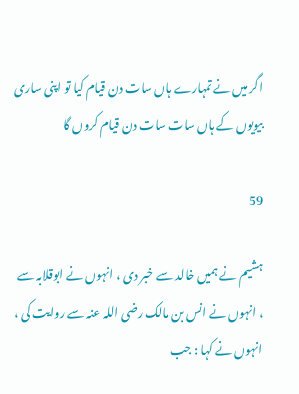اگر میں نے تمہارے ہاں سات دن قیام کیا تو اپنی ساری بیویوں کے ہاں سات سات دن قیام کروں گا

59

ہشیم نے ہمیں خالد سے خبر دی ، انہوں نے ابوقلابہ سے ، انہوں نے انس بن مالک رضی اللہ عنہ سے روایت کی ، انہوں نے کہا : جب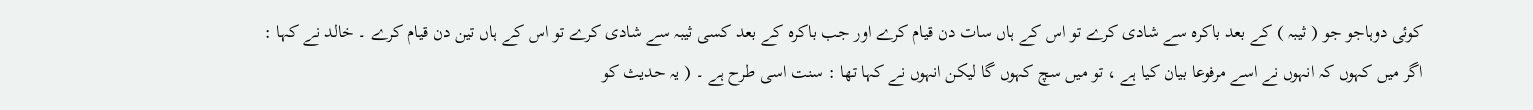کوئی دوہاجو جو ( ثیبہ ) کے بعد باکرہ سے شادی کرے تو اس کے ہاں سات دن قیام کرے اور جب باکرہ کے بعد کسی ثیبہ سے شادی کرے تو اس کے ہاں تین دن قیام کرے ۔ خالد نے کہا : اگر میں کہوں کہ انہوں نے اسے مرفوعا بیان کیا ہے ، تو میں سچ کہوں گا لیکن انہوں نے کہا تھا : سنت اسی طرح ہے ۔ ( یہ حدیث کو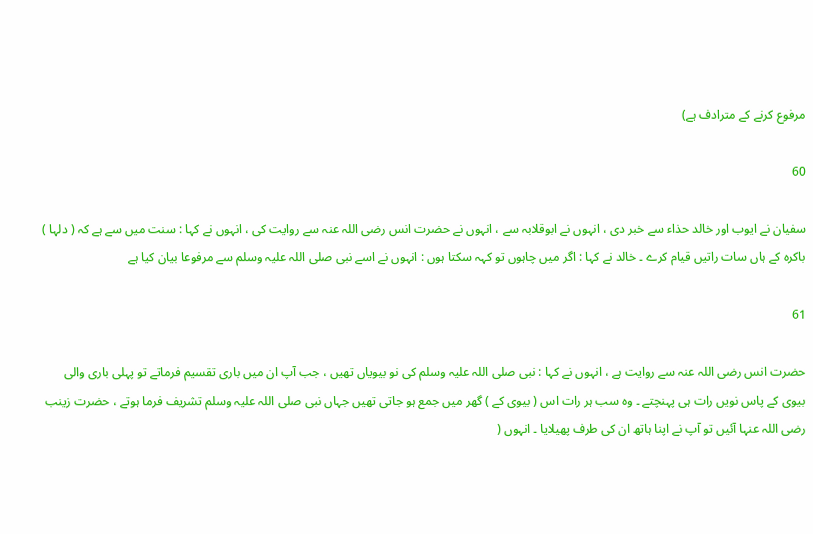مرفوع کرنے کے مترادف ہے)

60

سفیان نے ایوب اور خالد حذاء سے خبر دی ، انہوں نے ابوقلابہ سے ، انہوں نے حضرت انس رضی اللہ عنہ سے روایت کی ، انہوں نے کہا : سنت میں سے ہے کہ ( دلہا ) باکرہ کے ہاں سات راتیں قیام کرے ۔ خالد نے کہا : اگر میں چاہوں تو کہہ سکتا ہوں : انہوں نے اسے نبی صلی اللہ علیہ وسلم سے مرفوعا بیان کیا ہے

61

حضرت انس رضی اللہ عنہ سے روایت ہے ، انہوں نے کہا : نبی صلی اللہ علیہ وسلم کی نو بیویاں تھیں ، جب آپ ان میں باری تقسیم فرماتے تو پہلی باری والی بیوی کے پاس نویں رات ہی پہنچتے ۔ وہ سب ہر رات اس ( بیوی کے ) گھر میں جمع ہو جاتی تھیں جہاں نبی صلی اللہ علیہ وسلم تشریف فرما ہوتے ، حضرت زینب رضی اللہ عنہا آئیں تو آپ نے اپنا ہاتھ ان کی طرف پھیلایا ۔ انہوں (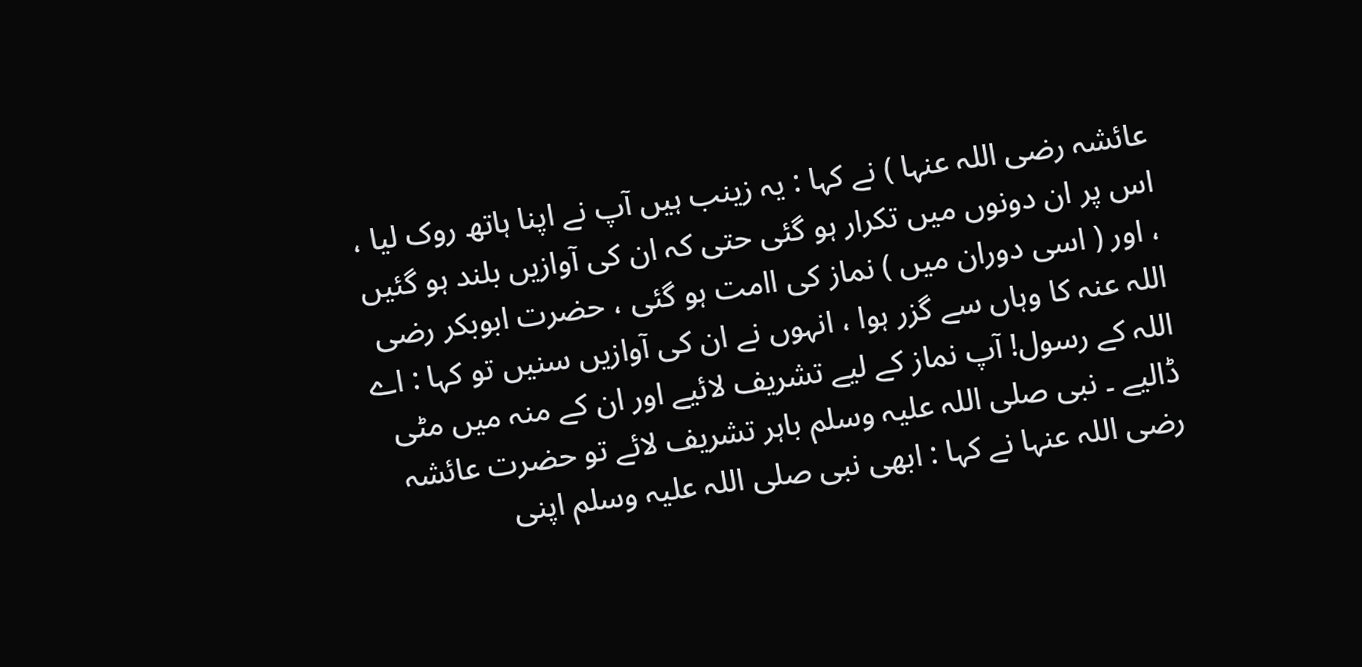عائشہ رضی اللہ عنہا ) نے کہا : یہ زینب ہیں آپ نے اپنا ہاتھ روک لیا ، اس پر ان دونوں میں تکرار ہو گئی حتی کہ ان کی آوازیں بلند ہو گئیں ، اور ( اسی دوران میں ) نماز کی اامت ہو گئی ، حضرت ابوبکر رضی اللہ عنہ کا وہاں سے گزر ہوا ، انہوں نے ان کی آوازیں سنیں تو کہا : اے اللہ کے رسول! آپ نماز کے لیے تشریف لائیے اور ان کے منہ میں مٹی ڈالیے ۔ نبی صلی اللہ علیہ وسلم باہر تشریف لائے تو حضرت عائشہ رضی اللہ عنہا نے کہا : ابھی نبی صلی اللہ علیہ وسلم اپنی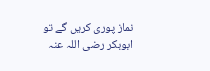نماز پوری کریں گے تو ابوبکر رضی اللہ عنہ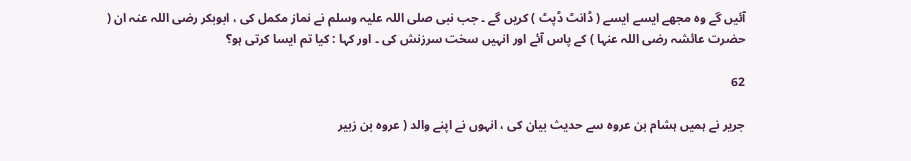آئیں گے وہ مجھے ایسے ایسے ( ڈانٹ ڈپٹ ) کریں گے ۔ جب نبی صلی اللہ علیہ وسلم نے نماز مکمل کی ، ابوبکر رضی اللہ عنہ ان ( حضرت عائشہ رضی اللہ عنہا ) کے پاس آئے اور انہیں سخت سرزنش کی ۔ اور کہا : کیا تم ایسا کرتی ہو؟

62

جریر نے ہمیں ہشام بن عروہ سے حدیث بیان کی ، انہوں نے اپنے والد ( عروہ بن زبیر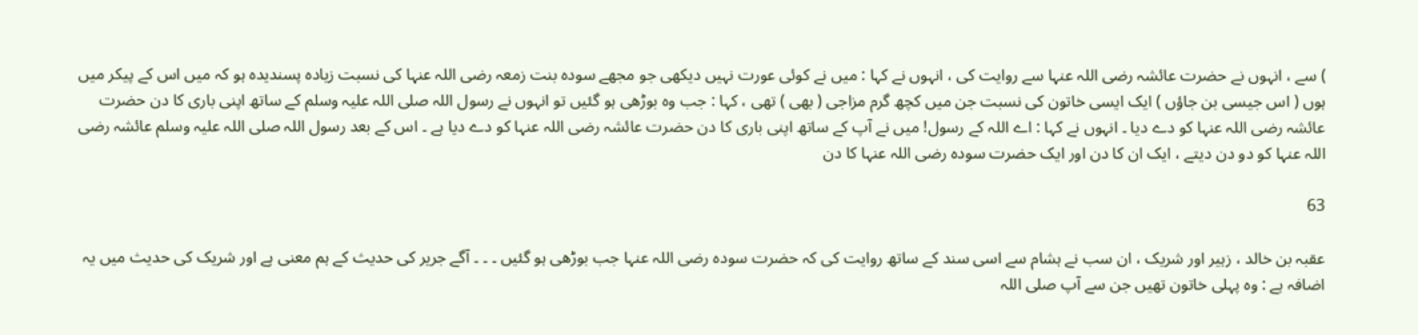) سے ، انہوں نے حضرت عائشہ رضی اللہ عنہا سے روایت کی ، انہوں نے کہا : میں نے کوئی عورت نہیں دیکھی جو مجھے سودہ بنت زمعہ رضی اللہ عنہا کی نسبت زیادہ پسندیدہ ہو کہ میں اس کے پیکر میں ہوں ( اس جیسی بن جاؤں ) ایک ایسی خاتون کی نسبت جن میں کچھ گرم مزاجی ( بھی ) تھی ، کہا : جب وہ بوڑھی ہو گئیں تو انہوں نے رسول اللہ صلی اللہ علیہ وسلم کے ساتھ اپنی باری کا دن حضرت عائشہ رضی اللہ عنہا کو دے دیا ۔ انہوں نے کہا : اے اللہ کے رسول! میں نے آپ کے ساتھ اپنی باری کا دن حضرت عائشہ رضی اللہ عنہا کو دے دیا ہے ۔ اس کے بعد رسول اللہ صلی اللہ علیہ وسلم عائشہ رضی اللہ عنہا کو دو دن دیتے ، ایک ان کا دن اور ایک حضرت سودہ رضی اللہ عنہا کا دن

63

عقبہ بن خالد ، زہیر اور شریک ، ان سب نے ہشام سے اسی سند کے ساتھ روایت کی کہ حضرت سودہ رضی اللہ عنہا جب بوڑھی ہو گئیں ۔ ۔ ۔ آگے جریر کی حدیث کے ہم معنی ہے اور شریک کی حدیث میں یہ اضافہ ہے : وہ پہلی خاتون تھیں جن سے آپ صلی اللہ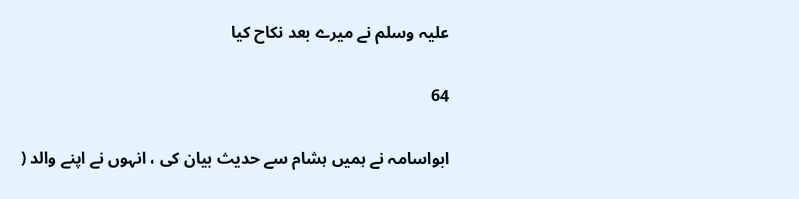علیہ وسلم نے میرے بعد نکاح کیا

64

ابواسامہ نے ہمیں ہشام سے حدیث بیان کی ، انہوں نے اپنے والد (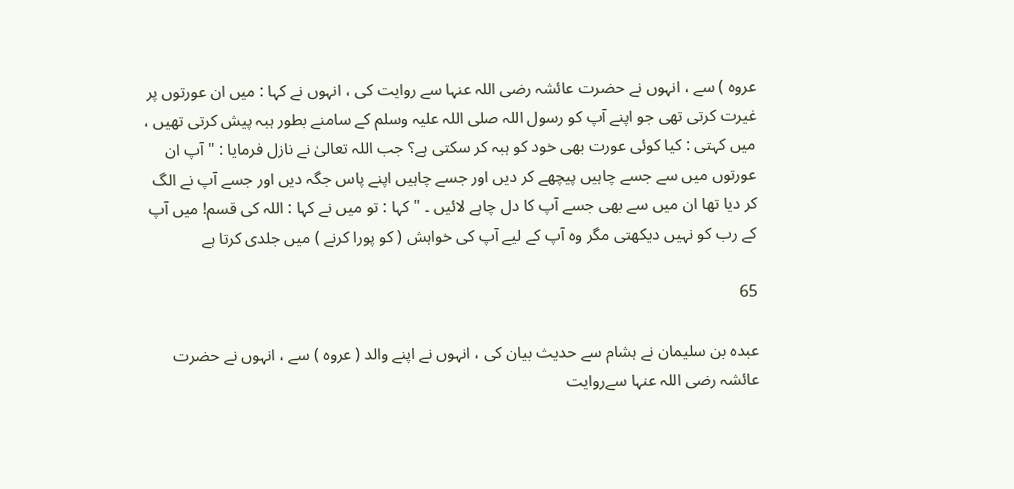عروہ ) سے ، انہوں نے حضرت عائشہ رضی اللہ عنہا سے روایت کی ، انہوں نے کہا : میں ان عورتوں پر غیرت کرتی تھی جو اپنے آپ کو رسول اللہ صلی اللہ علیہ وسلم کے سامنے بطور ہبہ پیش کرتی تھیں ، میں کہتی : کیا کوئی عورت بھی خود کو ہبہ کر سکتی ہے؟ جب اللہ تعالیٰ نے نازل فرمایا : " آپ ان عورتوں میں سے جسے چاہیں پیچھے کر دیں اور جسے چاہیں اپنے پاس جگہ دیں اور جسے آپ نے الگ کر دیا تھا ان میں سے بھی جسے آپ کا دل چاہے لائیں ۔ " کہا : تو میں نے کہا : اللہ کی قسم! میں آپ کے رب کو نہیں دیکھتی مگر وہ آپ کے لیے آپ کی خواہش ( کو پورا کرنے ) میں جلدی کرتا ہے

65

عبدہ بن سلیمان نے ہشام سے حدیث بیان کی ، انہوں نے اپنے والد ( عروہ ) سے ، انہوں نے حضرت عائشہ رضی اللہ عنہا سےروایت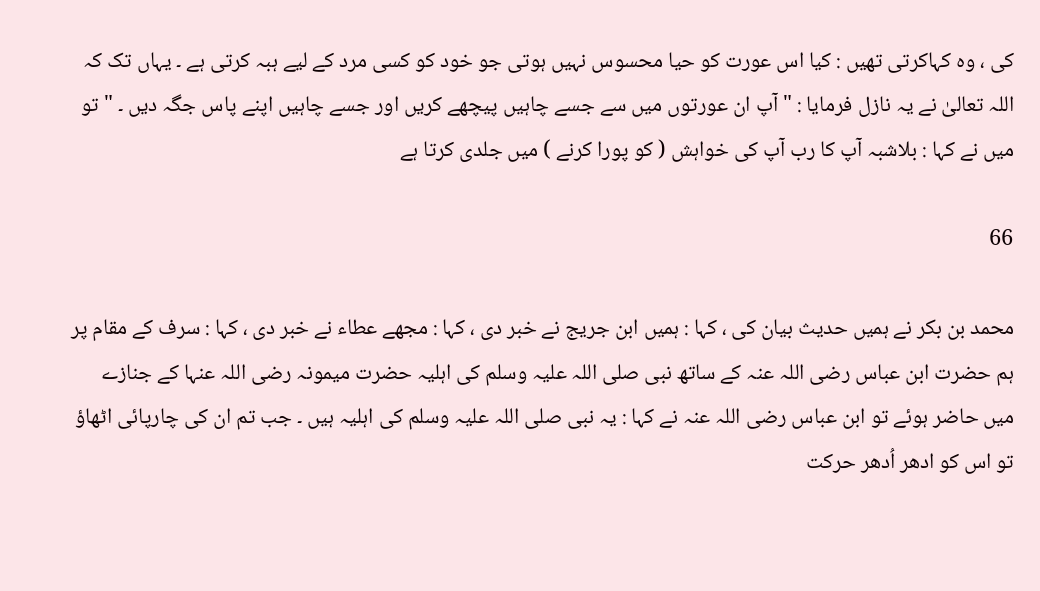کی ، وہ کہاکرتی تھیں : کیا اس عورت کو حیا محسوس نہیں ہوتی جو خود کو کسی مرد کے لیے ہبہ کرتی ہے ۔ یہاں تک کہ اللہ تعالیٰ نے یہ نازل فرمایا : " آپ ان عورتوں میں سے جسے چاہیں پیچھے کریں اور جسے چاہیں اپنے پاس جگہ دیں ۔ " تو میں نے کہا : بلاشبہ آپ کا رب آپ کی خواہش ( کو پورا کرنے ) میں جلدی کرتا ہے

66

محمد بن بکر نے ہمیں حدیث بیان کی ، کہا : ہمیں ابن جریج نے خبر دی ، کہا : مجھے عطاء نے خبر دی ، کہا : سرف کے مقام پر ہم حضرت ابن عباس رضی اللہ عنہ کے ساتھ نبی صلی اللہ علیہ وسلم کی اہلیہ حضرت میمونہ رضی اللہ عنہا کے جنازے میں حاضر ہوئے تو ابن عباس رضی اللہ عنہ نے کہا : یہ نبی صلی اللہ علیہ وسلم کی اہلیہ ہیں ۔ جب تم ان کی چارپائی اٹھاؤ تو اس کو ادھر اُدھر حرکت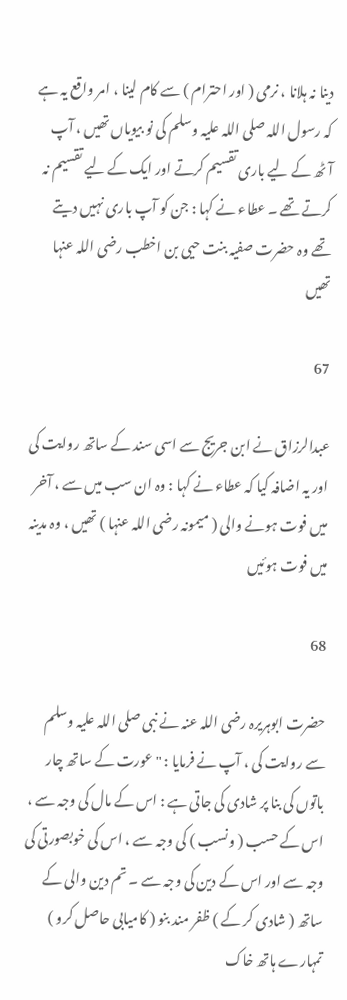دینا نہ ہلانا ، نرمی ( اور احترام ) سے کام لینا ، امر واقع یہ ہے کہ رسول اللہ صلی اللہ علیہ وسلم کی نو بیویاں تھیں ، آپ آٹھ کے لیے باری تقسیم کرتے اور ایک کے لیے تقسیم نہ کرتے تھے ۔ عطاء نے کہا : جن کو آپ باری نہیں دیتے تھے وہ حضرت صفیہ بنت حیی بن اخطب رضی اللہ عنہا تھیں

67

عبدالرزاق نے ابن جریج سے اسی سند کے ساتھ روایت کی اور یہ اضافہ کیا کہ عطاء نے کہا : وہ ان سب میں سے ، آخر میں فوت ہونے والی ( میمونہ رضی اللہ عنہا ) تھیں ، وہ مدینہ میں فوت ہوئیں

68

حضرت ابوہریرہ رضی اللہ عنہ نے نبی صلی اللہ علیہ وسلم سے روایت کی ، آپ نے فرمایا : " عورت کے ساتھ چار باتوں کی بنا پر شادی کی جاتی ہے : اس کے مال کی وجہ سے ، اس کے حسب ( ونسب ) کی وجہ سے ، اس کی خوبصورتی کی وجہ سے اور اس کے دین کی وجہ سے ۔ تم دین والی کے ساتھ ( شادی کر کے ) ظفر مند بنو ( کامیابی حاصل کرو ) تمہارے ہاتھ خاک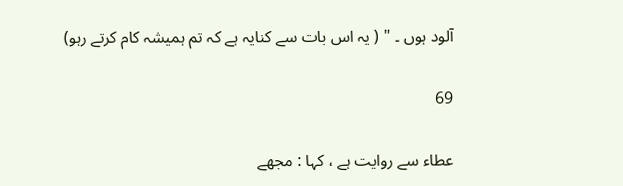آلود ہوں ۔ " ( یہ اس بات سے کنایہ ہے کہ تم ہمیشہ کام کرتے رہو)

69

عطاء سے روایت ہے ، کہا : مجھے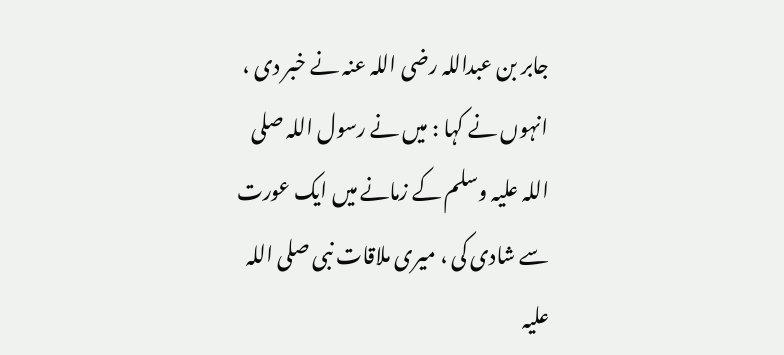جابر بن عبداللہ رضی اللہ عنہ نے خبر دی ، انہوں نے کہا : میں نے رسول اللہ صلی اللہ علیہ وسلم کے زمانے میں ایک عورت سے شادی کی ، میری ملاقات نبی صلی اللہ علیہ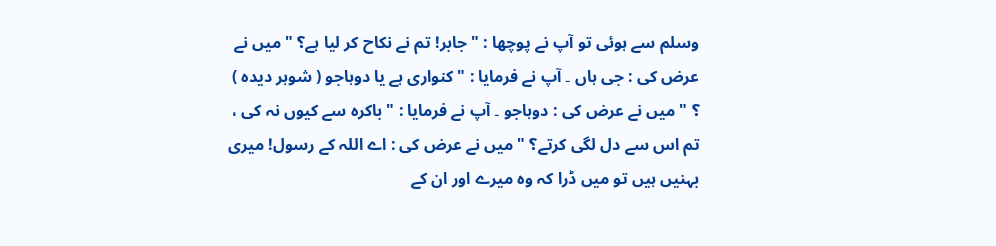وسلم سے ہوئی تو آپ نے پوچھا : " جابر! تم نے نکاح کر لیا ہے؟ " میں نے عرض کی : جی ہاں ۔ آپ نے فرمایا : " کنواری ہے یا دوہاجو ( شوہر دیدہ ) ؟ " میں نے عرض کی : دوہاجو ۔ آپ نے فرمایا : " باکرہ سے کیوں نہ کی ، تم اس سے دل لگی کرتے؟ " میں نے عرض کی : اے اللہ کے رسول! میری بہنیں ہیں تو میں ڈرا کہ وہ میرے اور ان کے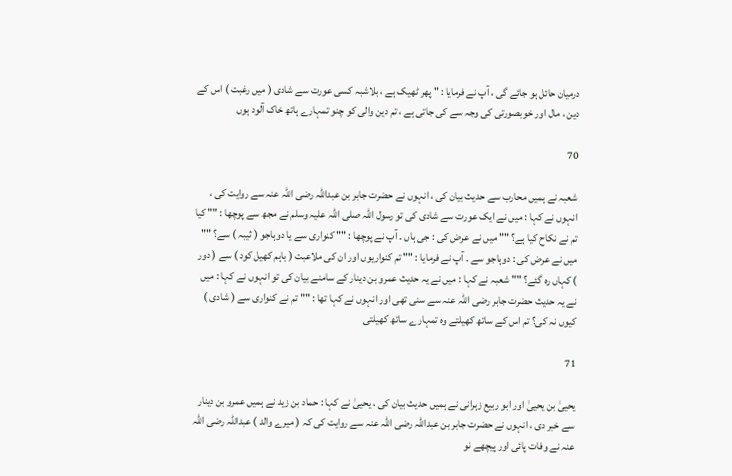درمیان حائل ہو جائے گی ، آپ نے فرمایا : " پھر ٹھیک ہے ، بلاشبہ کسی عورت سے شادی ( میں رغبت ) اس کے دین ، مال اور خوبصورتی کی وجہ سے کی جاتی ہے ، تم دین والی کو چنو تمہارے ہاتھ خاک آلود ہوں

70

شعبہ نے ہمیں محارب سے حدیث بیان کی ، انہوں نے حضرت جابر بن عبداللہ رضی اللہ عنہ سے روایت کی ، انہوں نے کہا : میں نے ایک عورت سے شادی کی تو رسول اللہ صلی اللہ علیہ وسلم نے مجھ سے پوچھا : "" کیا تم نے نکاح کیا ہے؟ "" میں نے عرض کی : جی ہاں ۔ آپ نے پوچھا : "" کنواری سے یا دوہاجو ( ثیبہ ) سے؟ "" میں نے عرض کی : دوہاجو سے ۔ آپ نے فرمایا : "" تم کنواریوں اور ان کی ملاعبت ( باہم کھیل کود ) سے ( دور ) کہاں رہ گئے؟ "" شعبہ نے کہا : میں نے یہ حدیث عمرو بن دینار کے سامنے بیان کی تو انہوں نے کہا : میں نے یہ حدیث حضرت جابر رضی اللہ عنہ سے سنی تھی اور انہوں نے کہا تھا : "" تم نے کنواری سے ( شادی ) کیوں نہ کی؟ تم اس کے ساتھ کھیلتے وہ تمہارے ساتھ کھیلتی

71

یحییٰ بن یحییٰ اور ابو ربیع زہرانی نے ہمیں حدیث بیان کی ، یحییٰ نے کہا : حماد بن زید نے ہمیں عمرو بن دینار سے خبر دی ، انہوں نے حضرت جابر بن عبداللہ رضی اللہ عنہ سے روایت کی کہ ( میرے والد ) عبداللہ رضی اللہ عنہ نے وفات پائی اور پیچھے نو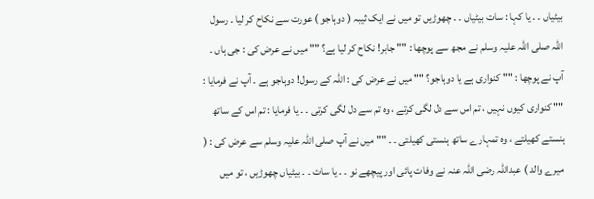بیٹیاں ۔ ۔ یا کہا : سات بیٹیاں ۔ ۔ چھوڑیں تو میں نے ایک ثیبہ ( دوہاجو ) عورت سے نکاح کر لیا ۔ رسول اللہ صلی اللہ علیہ وسلم نے مجھ سے پوچھا : "" جابر! نکاح کر لیا ہے؟ "" میں نے عرض کی : جی ہاں ۔ آپ نے پوچھا : "" کنواری ہے یا دوہاجو؟ "" میں نے عرض کی : اللہ کے رسول! دوہاجو ہے ۔ آپ نے فرمایا : "" کنواری کیوں نہیں ، تم اس سے دل لگی کرتے ، وہ تم سے دل لگی کرتی ۔ ۔ یا فرمایا : تم اس کے ساتھ ہنستے کھیلتے ، وہ تمہارے ساتھ ہنستی کھیلتی ۔ ۔ "" میں نے آپ صلی اللہ علیہ وسلم سے عرض کی : ( میرے والد ) عبداللہ رضی اللہ عنہ نے وفات پائی اور پیچھے نو ۔ ۔ یا سات ۔ ۔ بیٹیاں چھوڑیں ، تو میں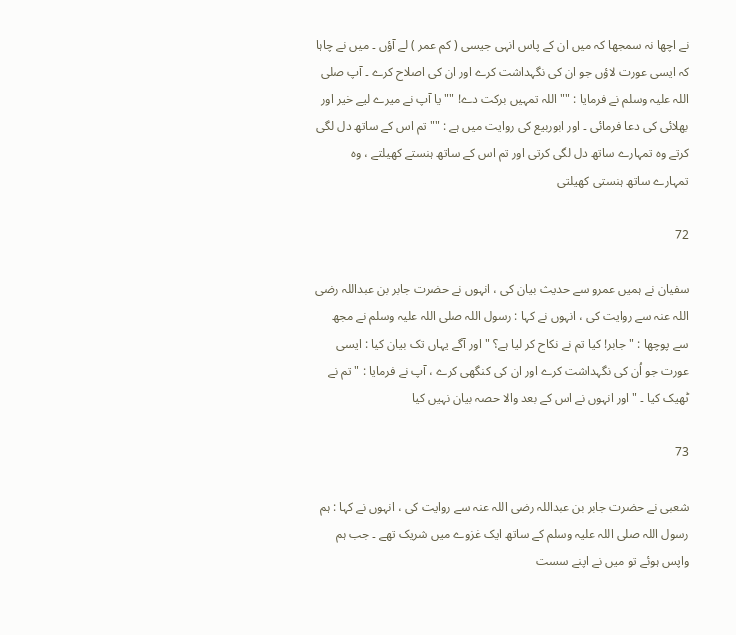نے اچھا نہ سمجھا کہ میں ان کے پاس انہی جیسی ( کم عمر ) لے آؤں ۔ میں نے چاہا کہ ایسی عورت لاؤں جو ان کی نگہداشت کرے اور ان کی اصلاح کرے ۔ آپ صلی اللہ علیہ وسلم نے فرمایا : "" اللہ تمہیں برکت دے! "" یا آپ نے میرے لیے خیر اور بھلائی کی دعا فرمائی ۔ اور ابوربیع کی روایت میں ہے : "" تم اس کے ساتھ دل لگی کرتے وہ تمہارے ساتھ دل لگی کرتی اور تم اس کے ساتھ ہنستے کھیلتے ، وہ تمہارے ساتھ ہنستی کھیلتی

72

سفیان نے ہمیں عمرو سے حدیث بیان کی ، انہوں نے حضرت جابر بن عبداللہ رضی اللہ عنہ سے روایت کی ، انہوں نے کہا : رسول اللہ صلی اللہ علیہ وسلم نے مجھ سے پوچھا : " جابر! کیا تم نے نکاح کر لیا ہے؟ " اور آگے یہاں تک بیان کیا : ایسی عورت جو اُن کی نگہداشت کرے اور ان کی کنگھی کرے ، آپ نے فرمایا : " تم نے ٹھیک کیا ۔ " اور انہوں نے اس کے بعد والا حصہ بیان نہیں کیا

73

شعبی نے حضرت جابر بن عبداللہ رضی اللہ عنہ سے روایت کی ، انہوں نے کہا : ہم رسول اللہ صلی اللہ علیہ وسلم کے ساتھ ایک غزوے میں شریک تھے ۔ جب ہم واپس ہوئے تو میں نے اپنے سست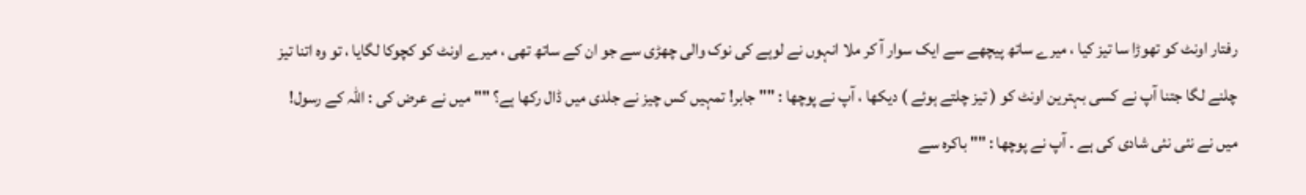رفتار اونٹ کو تھوڑا سا تیز کیا ، میرے ساتھ پیچھے سے ایک سوار آ کر ملا انہوں نے لوہے کی نوک والی چھڑی سے جو ان کے ساتھ تھی ، میرے اونٹ کو کچوکا لگایا ، تو وہ اتنا تیز چلنے لگا جتنا آپ نے کسی بہترین اونٹ کو ( تیز چلتے ہوئے ) دیکھا ، آپ نے پوچھا : "" جابر! تمہیں کس چیز نے جلدی میں ڈال رکھا ہے؟ "" میں نے عرض کی : اللہ کے رسول! میں نے نئی نئی شادی کی ہے ۔ آپ نے پوچھا : "" باکرہ سے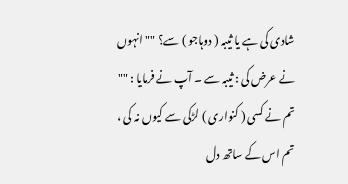شادی کی ہے یا ثیبہ ( دوہاجو ) سے؟ "" انہوں نے عرض کی : ثیبہ سے ۔ آپ نے فرمایا : "" تم نے کسی ( کنواری ) لڑکی سے کیوں نہ کی ، تم اس کے ساتھ دل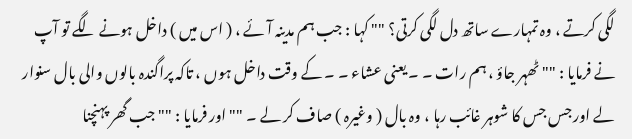لگی کرتے ، وہ تمہارے ساتھ دل لگی کرتی؟ "" کہا : جب ہم مدینہ آئے ، ( اس میں ) داخل ہونے لگے تو آپ نے فرمایا : "" ٹھہر جاؤ ، ہم رات ۔ ۔ یعنی عشاء ۔ ۔ کے وقت داخل ہوں ، تاکہ پراگندہ بالوں والی بال سنوار لے اور جس جس کا شوہر غائب رہا ، وہ بال ( وغیرہ ) صاف کر لے ۔ "" اور فرمایا : "" جب گھر پہنچنا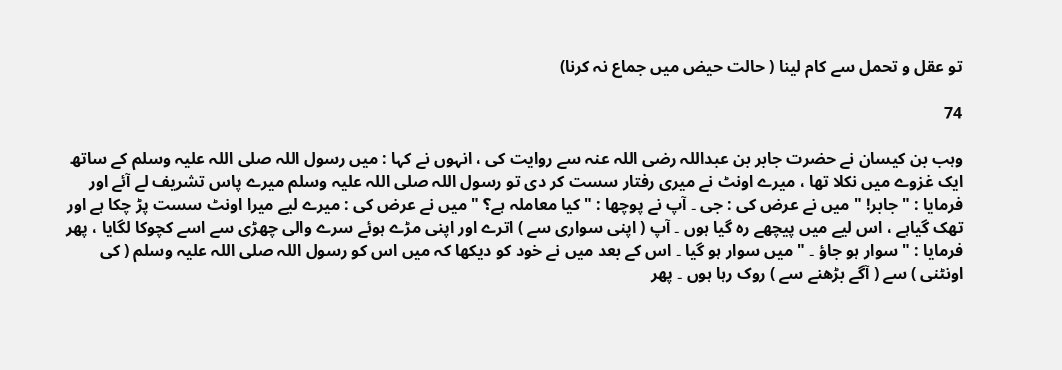تو عقل و تحمل سے کام لینا ( حالت حیض میں جماع نہ کرنا)

74

وہب بن کیسان نے حضرت جابر بن عبداللہ رضی اللہ عنہ سے روایت کی ، انہوں نے کہا : میں رسول اللہ صلی اللہ علیہ وسلم کے ساتھ ایک غزوے میں نکلا تھا ، میرے اونٹ نے میری رفتار سست کر دی تو رسول اللہ صلی اللہ علیہ وسلم میرے پاس تشریف لے آئے اور فرمایا : " جابر! " میں نے عرض کی : جی ۔ آپ نے پوچھا : " کیا معاملہ ہے؟ " میں نے عرض کی : میرے لیے میرا اونٹ سست پڑ چکا ہے اور تھک گیاہے ، اس لیے میں پیچھے رہ گیا ہوں ۔ آپ ( اپنی سواری سے ) اترے اور اپنی مڑے ہوئے سرے والی چھڑی سے اسے کچوکا لگایا ، پھر فرمایا : " سوار ہو جاؤ ۔ " میں سوار ہو گیا ۔ اس کے بعد میں نے خود کو دیکھا کہ میں اس کو رسول اللہ صلی اللہ علیہ وسلم ( کی اونٹنی ) سے ( آگے بڑھنے سے ) روک رہا ہوں ۔ پھر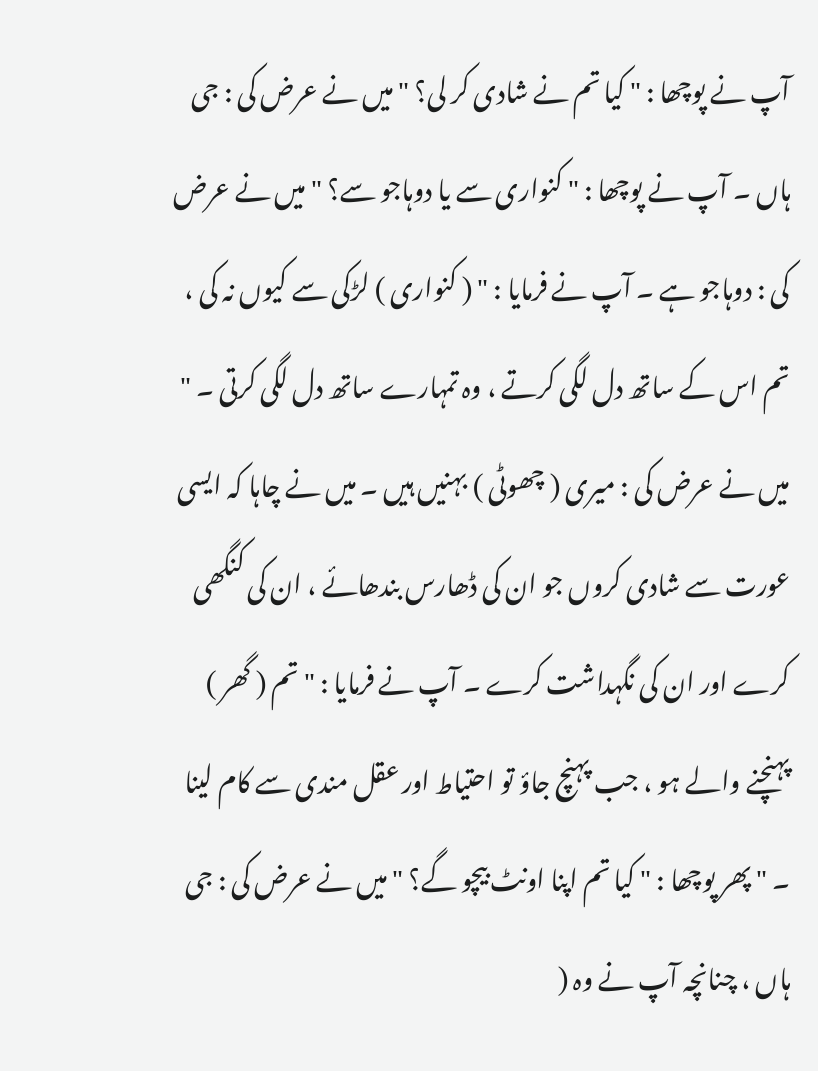آپ نے پوچھا : " کیا تم نے شادی کر لی؟ " میں نے عرض کی : جی ہاں ۔ آپ نے پوچھا : " کنواری سے یا دوہاجو سے؟ " میں نے عرض کی : دوہاجو ہے ۔ آپ نے فرمایا : " ( کنواری ) لڑکی سے کیوں نہ کی ، تم اس کے ساتھ دل لگی کرتے ، وہ تمہارے ساتھ دل لگی کرتی ۔ " میں نے عرض کی : میری ( چھوٹی ) بہنیں ہیں ۔ میں نے چاہا کہ ایسی عورت سے شادی کروں جو ان کی ڈھارس بندھائے ، ان کی کنگھی کرے اور ان کی نگہداشت کرے ۔ آپ نے فرمایا : " تم ( گھر ) پہنچنے والے ہو ، جب پہنچ جاؤ تو احتیاط اور عقل مندی سے کام لینا ۔ " پھر پوچھا : " کیا تم اپنا اونٹ بیچو گے؟ " میں نے عرض کی : جی ہاں ، چنانچہ آپ نے وہ (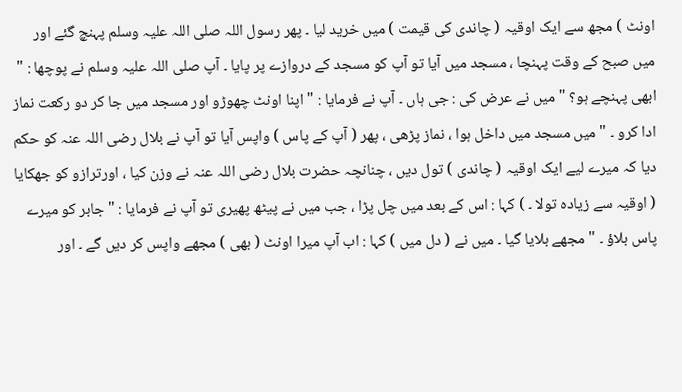اونٹ ) مجھ سے ایک اوقیہ ( چاندی کی قیمت ) میں خرید لیا ۔ پھر رسول اللہ صلی اللہ علیہ وسلم پہنچ گئے اور میں صبح کے وقت پہنچا ، مسجد میں آیا تو آپ کو مسجد کے دروازے پر پایا ۔ آپ صلی اللہ علیہ وسلم نے پوچھا : " ابھی پہنچے ہو؟ " میں نے عرض کی : جی ہاں ۔ آپ نے فرمایا : " اپنا اونٹ چھوڑو اور مسجد میں جا کر دو رکعت نماز ادا کرو ۔ " میں مسجد میں داخل ہوا ، نماز پڑھی ، پھر ( آپ کے پاس ) واپس آیا تو آپ نے بلال رضی اللہ عنہ کو حکم دیا کہ میرے لیے ایک اوقیہ ( چاندی ) تول دیں ، چنانچہ حضرت بلال رضی اللہ عنہ نے وزن کیا ، اورترازو کو جھکایا ( اوقیہ سے زیادہ تولا ۔ ) کہا : اس کے بعد میں چل پڑا ، جب میں نے پیٹھ پھیری تو آپ نے فرمایا : " جابر کو میرے پاس بلاؤ ۔ " مجھے بلایا گیا ۔ میں نے ( دل میں ) کہا : اب آپ میرا اونٹ ( بھی ) مجھے واپس کر دیں گے ۔ اور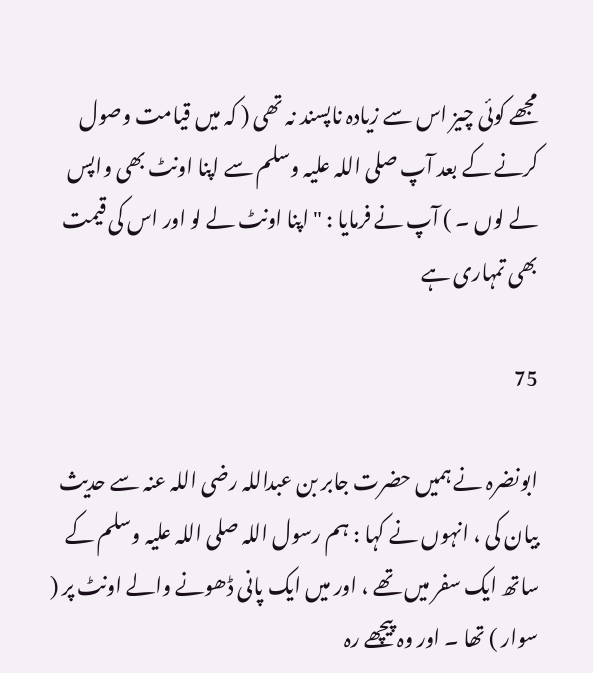مجھے کوئی چیز اس سے زیادہ ناپسند نہ تھی ( کہ میں قیامت وصول کرنے کے بعد آپ صلی اللہ علیہ وسلم سے اپنا اونٹ بھی واپس لے لوں ۔ ) آپ نے فرمایا : " اپنا اونٹ لے لو اور اس کی قیمت بھی تمہاری ہے

75

ابونضرہ نے ہمیں حضرت جابر بن عبداللہ رضی اللہ عنہ سے حدیث بیان کی ، انہوں نے کہا : ہم رسول اللہ صلی اللہ علیہ وسلم کے ساتھ ایک سفر میں تھے ، اور میں ایک پانی ڈھونے والے اونٹ پر ( سوار ) تھا ۔ اور وہ پیچھے رہ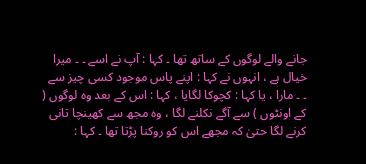جانے والے لوگوں کے ساتھ تھا ۔ کہا : آپ نے اسے ۔ ۔ میرا خیال ہے ، انہوں نے کہا : اپنے پاس موجود کسی چیز سے ۔ ۔ مارا ، یا کہا : کچوکا لگایا ، کہا : اس کے بعد وہ لوگوں ( کے اونٹوں ) سے آگے نکلنے لگا ، وہ مجھ سے کھینچا تانی کرنے لگا حتیٰ کہ مجھے اس کو روکنا پڑتا تھا ۔ کہا :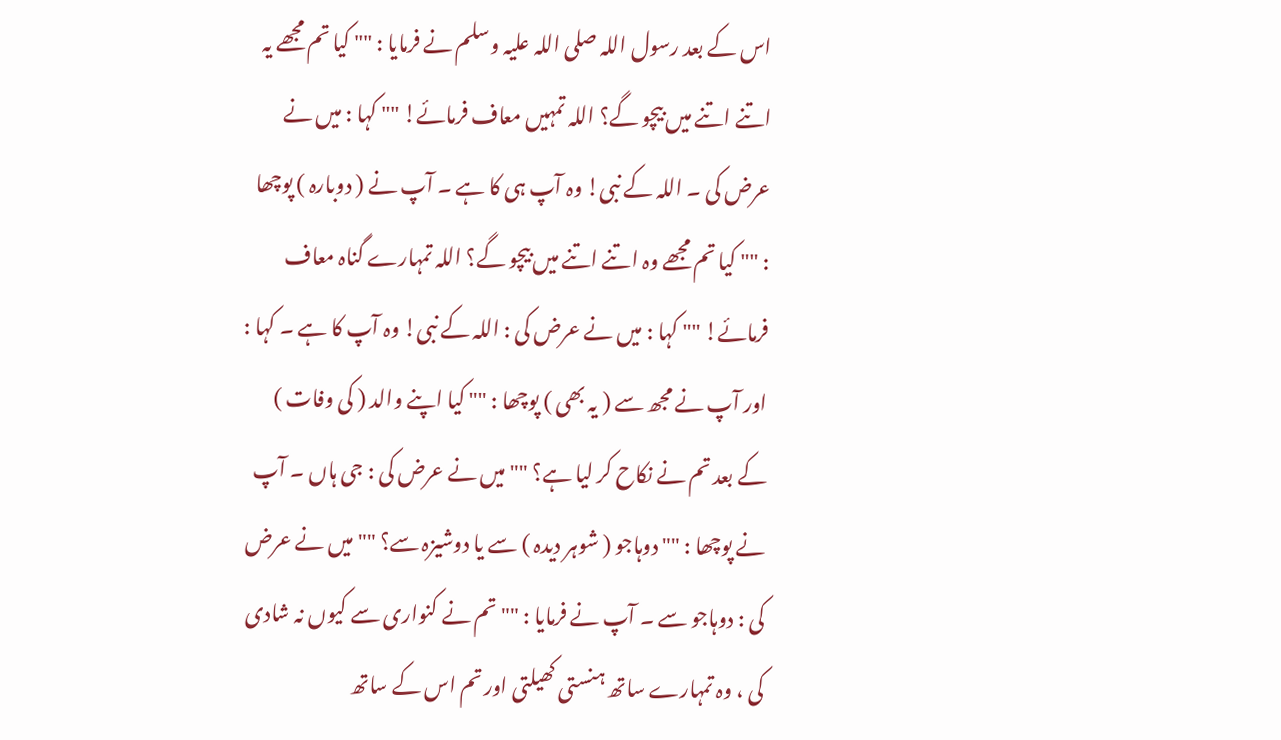اس کے بعد رسول اللہ صلی اللہ علیہ وسلم نے فرمایا : "" کیا تم مجھے یہ اتنے اتنے میں بیچو گے؟ اللہ تمہیں معاف فرمائے! "" کہا : میں نے عرض کی ۔ اللہ کے نبی! وہ آپ ہی کا ہے ۔ آپ نے ( دوبارہ ) پوچھا : "" کیا تم مجھے وہ اتنے اتنے میں بیچو گے؟ اللہ تمہارے گناہ معاف فرمائے! "" کہا : میں نے عرض کی : اللہ کے نبی! وہ آپ کا ہے ۔ کہا : اور آپ نے مجھ سے ( یہ بھی ) پوچھا : "" کیا اپنے والد ( کی وفات ) کے بعد تم نے نکاح کر لیا ہے؟ "" میں نے عرض کی : جی ہاں ۔ آپ نے پوچھا : "" دوہاجو ( شوہر دیدہ ) سے یا دوشیزہ سے؟ "" میں نے عرض کی : دوہاجو سے ۔ آپ نے فرمایا : "" تم نے کنواری سے کیوں نہ شادی کی ، وہ تمہارے ساتھ ہنستی کھیلتی اور تم اس کے ساتھ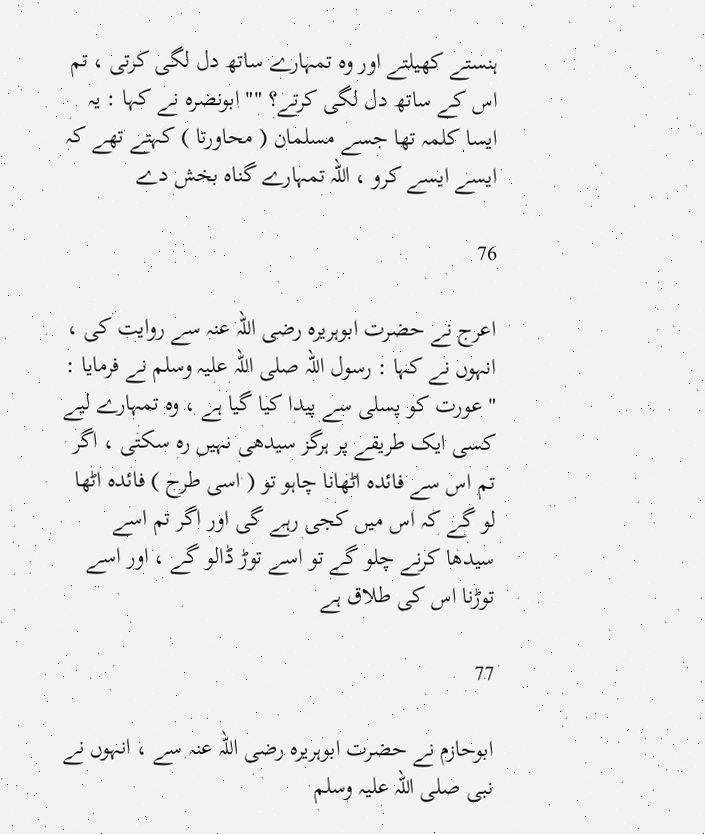ہنستے کھیلتے اور وہ تمہارے ساتھ دل لگی کرتی ، تم اس کے ساتھ دل لگی کرتے؟ "" ابونضرہ نے کہا : یہ ایسا کلمہ تھا جسے مسلمان ( محاورتا ) کہتے تھے کہ ایسے ایسے کرو ، اللہ تمہارے گناہ بخش دے

76

اعرج نے حضرت ابوہریرہ رضی اللہ عنہ سے روایت کی ، انہوں نے کہا : رسول اللہ صلی اللہ علیہ وسلم نے فرمایا : " عورت کو پسلی سے پیدا کیا گیا ہے ، وہ تمہارے لیے کسی ایک طریقے پر ہرگز سیدھی نہیں رہ سکتی ، اگر تم اس سے فائدہ اٹھانا چاہو تو ( اسی طرح ) فائدہ اٹھا لو گے کہ اس میں کجی رہے گی اور اگر تم اسے سیدھا کرنے چلو گے تو اسے توڑ ڈالو گے ، اور اسے توڑنا اس کی طلاق ہے

77

ابوحازم نے حضرت ابوہریرہ رضی اللہ عنہ سے ، انہوں نے نبی صلی اللہ علیہ وسلم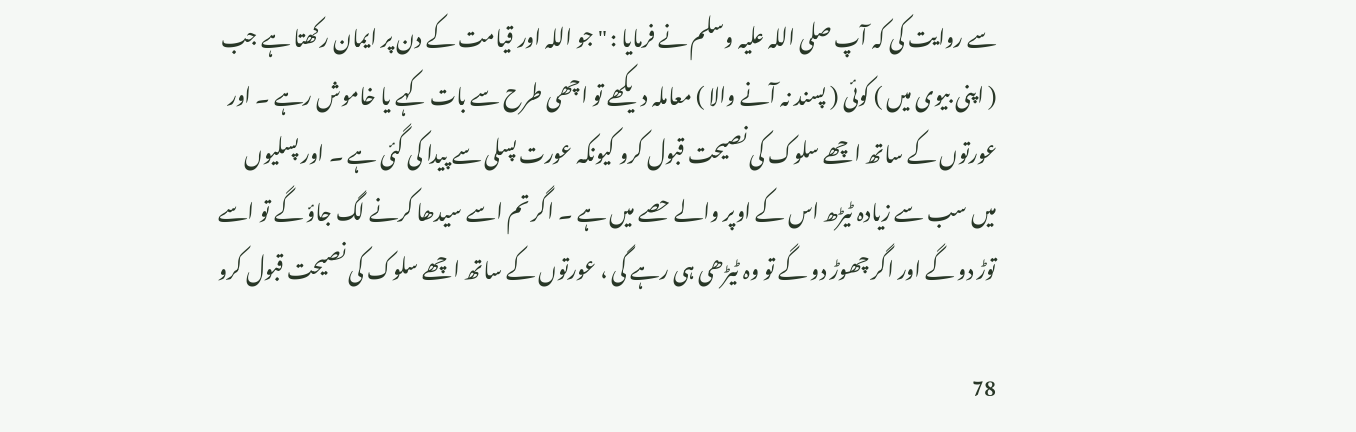سے روایت کی کہ آپ صلی اللہ علیہ وسلم نے فرمایا : " جو اللہ اور قیامت کے دن پر ایمان رکھتا ہے جب ( اپنی بیوی میں ) کوئی ( پسند نہ آنے والا ) معاملہ دیکھے تو اچھی طرح سے بات کہے یا خاموش رہے ۔ اور عورتوں کے ساتھ اچھے سلوک کی نصیحت قبول کرو کیونکہ عورت پسلی سے پیدا کی گئی ہے ۔ اور پسلیوں میں سب سے زیادہ ٹیڑھ اس کے اوپر والے حصے میں ہے ۔ اگر تم اسے سیدھا کرنے لگ جاؤ گے تو اسے توڑ دو گے اور اگر چھوڑ دو گے تو وہ ٹیڑھی ہی رہے گی ، عورتوں کے ساتھ اچھے سلوک کی نصیحت قبول کرو

78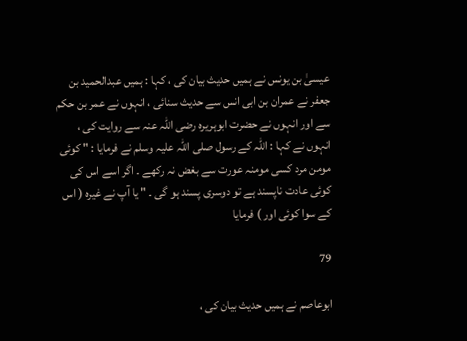عیسیٰ بن یونس نے ہمیں حدیث بیان کی ، کہا : ہمیں عبدالحمید بن جعفر نے عمران بن ابی انس سے حدیث سنائی ، انہوں نے عمر بن حکم سے اور انہوں نے حضرت ابوہریرہ رضی اللہ عنہ سے روایت کی ، انہوں نے کہا : اللہ کے رسول صلی اللہ علیہ وسلم نے فرمایا : " کوئی مومن مرد کسی مومنہ عورت سے بغض نہ رکھے ۔ اگر اسے اس کی کوئی عادت ناپسند ہے تو دوسری پسند ہو گی ۔ " یا آپ نے غيره ( اس کے سوا کوئی اور ) فرمایا

79

ابوعاصم نے ہمیں حدیث بیان کی ،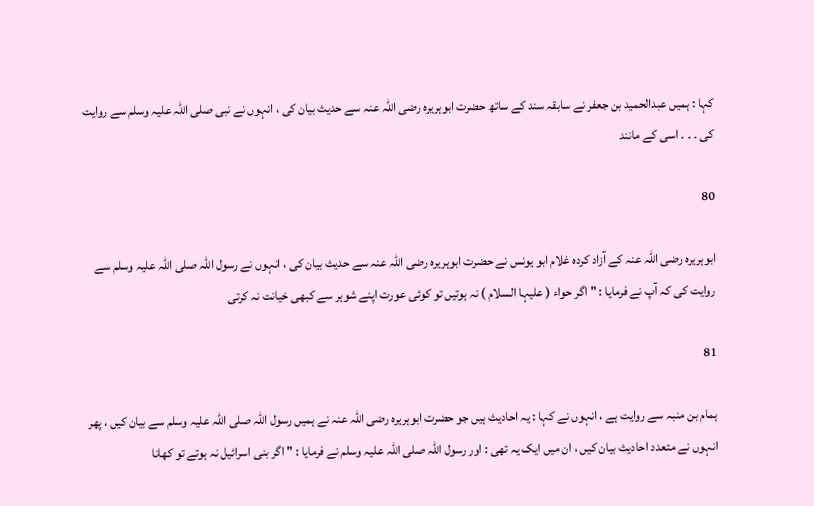کہا : ہمیں عبدالحمید بن جعفر نے سابقہ سند کے ساتھ حضرت ابوہریرہ رضی اللہ عنہ سے حدیث بیان کی ، انہوں نے نبی صلی اللہ علیہ وسلم سے روایت کی ۔ ۔ ۔ اسی کے مانند

80

ابوہریرہ رضی اللہ عنہ کے آزاد کردہ غلام ابو یونس نے حضرت ابوہریرہ رضی اللہ عنہ سے حدیث بیان کی ، انہوں نے رسول اللہ صلی اللہ علیہ وسلم سے روایت کی کہ آپ نے فرمایا : " اگر حواء ( علیہا السلام ) نہ ہوتیں تو کوئی عورت اپنے شوہر سے کبھی خیانت نہ کرتی

81

ہمام بن منبہ سے روایت ہے ، انہوں نے کہا : یہ احادیث ہیں جو حضرت ابوہریرہ رضی اللہ عنہ نے ہمیں رسول اللہ صلی اللہ علیہ وسلم سے بیان کیں ، پھر انہوں نے متعدد احادیث بیان کیں ، ان میں ایک یہ تھی : اور رسول اللہ صلی اللہ علیہ وسلم نے فرمایا : " اگر بنی اسرائیل نہ ہوتے تو کھانا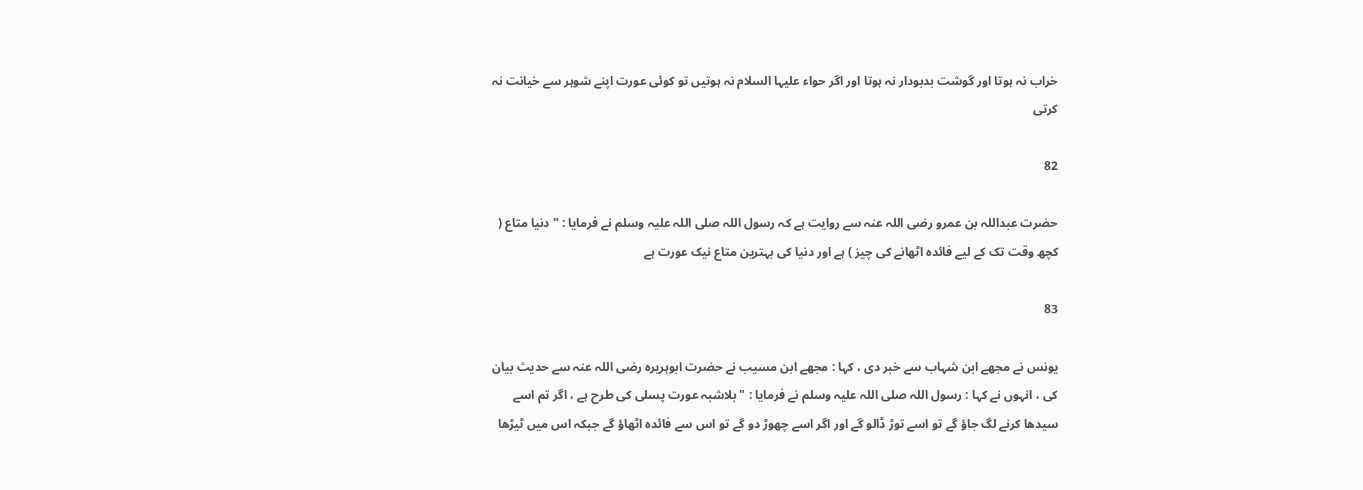خراب نہ ہوتا اور گوشت بدبودار نہ ہوتا اور اگر حواء علیہا السلام نہ ہوتیں تو کوئی عورت اپنے شوہر سے خیانت نہ کرتی

82

حضرت عبداللہ بن عمرو رضی اللہ عنہ سے روایت ہے کہ رسول اللہ صلی اللہ علیہ وسلم نے فرمایا : " دنیا متاع ( کچھ وقت تک کے لیے فائدہ اٹھانے کی چیز ) ہے اور دنیا کی بہترین متاع نیک عورت ہے

83

یونس نے مجھے ابن شہاب سے خبر دی ، کہا : مجھے ابن مسیب نے حضرت ابوہریرہ رضی اللہ عنہ سے حدیث بیان کی ، انہوں نے کہا : رسول اللہ صلی اللہ علیہ وسلم نے فرمایا : " بلاشبہ عورت پسلی کی طرح ہے ، اگر تم اسے سیدھا کرنے لگ جاؤ گے تو اسے توڑ ڈالو گے اور اگر اسے چھوڑ دو گے تو اس سے فائدہ اٹھاؤ گے جبکہ اس میں ٹیڑھا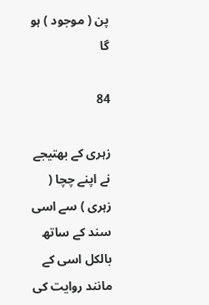پن ( موجود ) ہو گا

84

زہری کے بھتیجے نے اپنے چچا ( زہری ) سے اسی سند کے ساتھ بالکل اسی کے مانند روایت کی